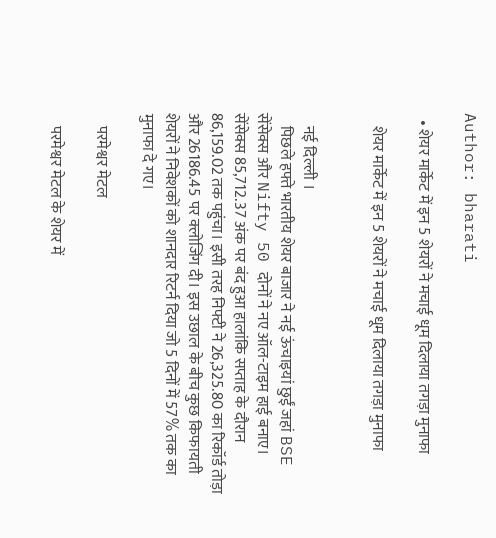Author: bharati

  • शेयर मार्केट में इन 5 शेयरों ने मचाई धूम दिलाया तगड़ा मुनाफा

    शेयर मार्केट में इन 5 शेयरों ने मचाई धूम दिलाया तगड़ा मुनाफा


    नई दिल्‍ली ।
    पिछले हफ्ते भारतीय शेयर बाजार ने नई ऊंचाइयां छुईं जहां BSE सेंसेक्स और Nifty 50 दोनों ने नए ऑल-टाइम हाई बनाए। सेंसेक्स 85,712.37 अंक पर बंद हुआ हालांकि सप्ताह के दौरान 86,159.02 तक पहुंचा। इसी तरह निफ्टी ने 26,325.80 का रिकॉर्ड तोड़ा और 26186.45 पर क्लोजिंग दी। इस उछाल के बीच कुछ किफायती शेयरों ने निवेशकों को शानदार रिटर्न दिया जो 5 दिनों में 57% तक का मुनाफा दे गए।

    परमेश्वर मेटल

    परमेश्वर मेटल के शेयर में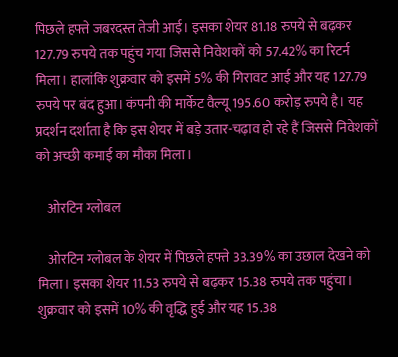पिछले हफ्ते जबरदस्त तेजी आई। इसका शेयर 81.18 रुपये से बढ़कर 127.79 रुपये तक पहुंच गया जिससे निवेशकों को 57.42% का रिटर्न मिला। हालांकि शुक्रवार को इसमें 5% की गिरावट आई और यह 127.79 रुपये पर बंद हुआ। कंपनी की मार्केट वैल्यू 195.60 करोड़ रुपये है। यह प्रदर्शन दर्शाता है कि इस शेयर में बड़े उतार-चढ़ाव हो रहे हैं जिससे निवेशकों को अच्छी कमाई का मौका मिला।

    ओरटिन ग्लोबल

    ओरटिन ग्लोबल के शेयर में पिछले हफ्ते 33.39% का उछाल देखने को मिला। इसका शेयर 11.53 रुपये से बढ़कर 15.38 रुपये तक पहुंचा। शुक्रवार को इसमें 10% की वृद्धि हुई और यह 15.38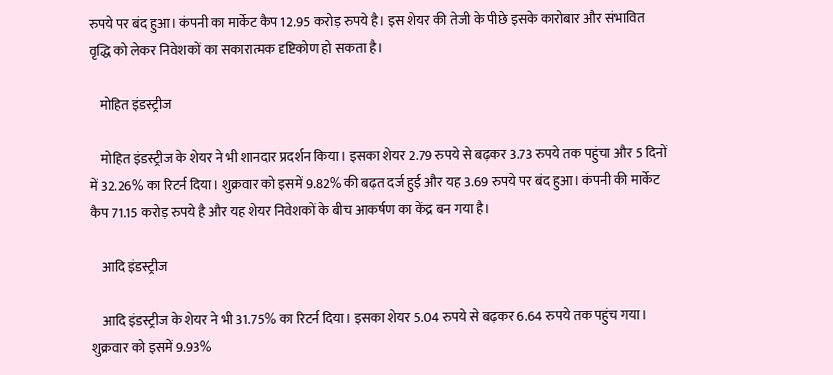रुपये पर बंद हुआ। कंपनी का मार्केट कैप 12.95 करोड़ रुपये है। इस शेयर की तेजी के पीछे इसके कारोबार और संभावित वृद्धि को लेकर निवेशकों का सकारात्मक दृष्टिकोण हो सकता है।

    मोहित इंडस्ट्रीज

    मोहित इंडस्ट्रीज के शेयर ने भी शानदार प्रदर्शन किया। इसका शेयर 2.79 रुपये से बढ़कर 3.73 रुपये तक पहुंचा और 5 दिनों में 32.26% का रिटर्न दिया। शुक्रवार को इसमें 9.82% की बढ़त दर्ज हुई और यह 3.69 रुपये पर बंद हुआ। कंपनी की मार्केट कैप 71.15 करोड़ रुपये है और यह शेयर निवेशकों के बीच आकर्षण का केंद्र बन गया है।

    आदि इंडस्ट्रीज

    आदि इंडस्ट्रीज के शेयर ने भी 31.75% का रिटर्न दिया। इसका शेयर 5.04 रुपये से बढ़कर 6.64 रुपये तक पहुंच गया। शुक्रवार को इसमें 9.93%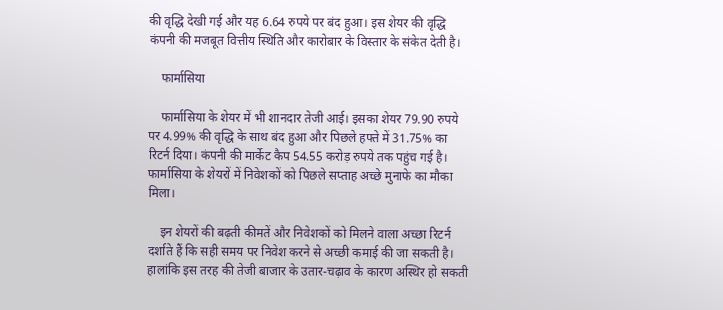की वृद्धि देखी गई और यह 6.64 रुपये पर बंद हुआ। इस शेयर की वृद्धि कंपनी की मजबूत वित्तीय स्थिति और कारोबार के विस्तार के संकेत देती है।

    फार्मासिया

    फार्मासिया के शेयर में भी शानदार तेजी आई। इसका शेयर 79.90 रुपये पर 4.99% की वृद्धि के साथ बंद हुआ और पिछले हफ्ते में 31.75% का रिटर्न दिया। कंपनी की मार्केट कैप 54.55 करोड़ रुपये तक पहुंच गई है। फार्मासिया के शेयरों में निवेशकों को पिछले सप्ताह अच्छे मुनाफे का मौका मिला।

    इन शेयरों की बढ़ती कीमतें और निवेशकों को मिलने वाला अच्छा रिटर्न दर्शाते हैं कि सही समय पर निवेश करने से अच्छी कमाई की जा सकती है। हालांकि इस तरह की तेजी बाजार के उतार-चढ़ाव के कारण अस्थिर हो सकती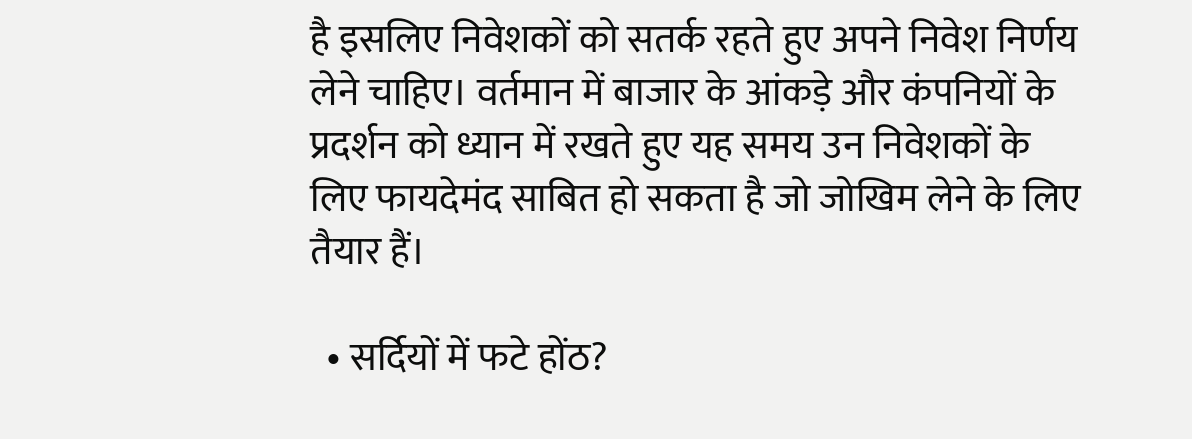है इसलिए निवेशकों को सतर्क रहते हुए अपने निवेश निर्णय लेने चाहिए। वर्तमान में बाजार के आंकड़े और कंपनियों के प्रदर्शन को ध्यान में रखते हुए यह समय उन निवेशकों के लिए फायदेमंद साबित हो सकता है जो जोखिम लेने के लिए तैयार हैं।

  • सर्दियों में फटे होंठ?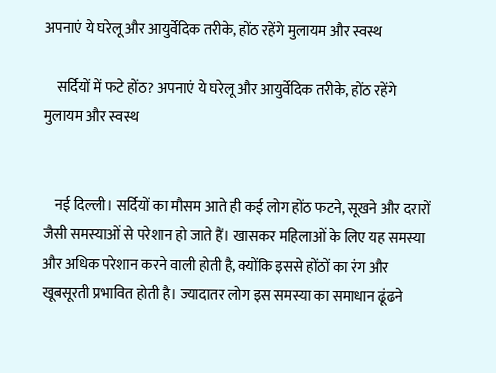अपनाएं ये घरेलू और आयुर्वेदिक तरीके, होंठ रहेंगे मुलायम और स्वस्थ

    सर्दियों में फटे होंठ? अपनाएं ये घरेलू और आयुर्वेदिक तरीके, होंठ रहेंगे मुलायम और स्वस्थ


    नई दिल्ली। सर्दियों का मौसम आते ही कई लोग होंठ फटने, सूखने और दरारों जैसी समस्याओं से परेशान हो जाते हैं। खासकर महिलाओं के लिए यह समस्या और अधिक परेशान करने वाली होती है, क्योंकि इससे होंठों का रंग और खूबसूरती प्रभावित होती है। ज्यादातर लोग इस समस्या का समाधान ढूंढने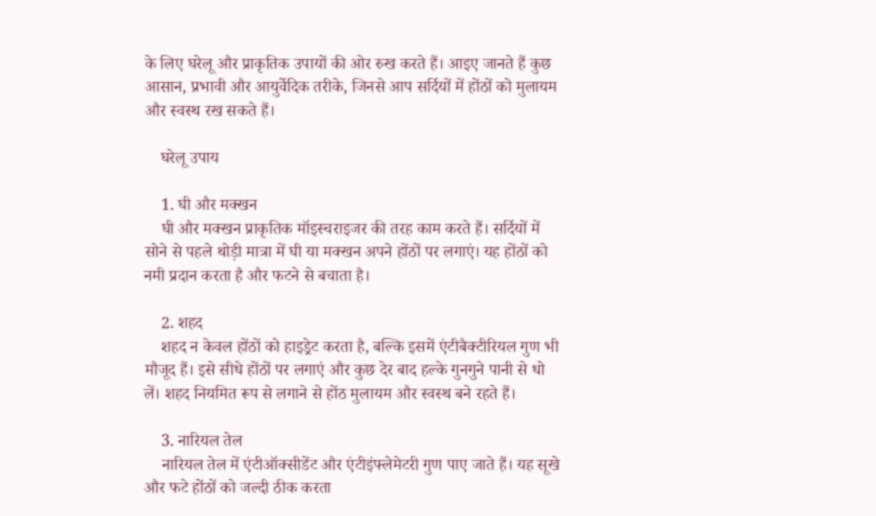के लिए घरेलू और प्राकृतिक उपायों की ओर रुख करते हैं। आइए जानते हैं कुछ आसान, प्रभावी और आयुर्वेदिक तरीके, जिनसे आप सर्दियों में होंठों को मुलायम और स्वस्थ रख सकते हैं।

    घरेलू उपाय

    1. घी और मक्खन
    घी और मक्खन प्राकृतिक मॉइस्चराइजर की तरह काम करते हैं। सर्दियों में सोने से पहले थोड़ी मात्रा में घी या मक्खन अपने होंठों पर लगाएं। यह होंठों को नमी प्रदान करता है और फटने से बचाता है।

    2. शहद
    शहद न केवल होंठों को हाइड्रेट करता है, बल्कि इसमें एंटीबैक्टीरियल गुण भी मौजूद हैं। इसे सीधे होंठों पर लगाएं और कुछ देर बाद हल्के गुनगुने पानी से धो लें। शहद नियमित रूप से लगाने से होंठ मुलायम और स्वस्थ बने रहते हैं।

    3. नारियल तेल
    नारियल तेल में एंटीऑक्सीडेंट और एंटीइंफ्लेमेटरी गुण पाए जाते हैं। यह सूखे और फटे होंठों को जल्दी ठीक करता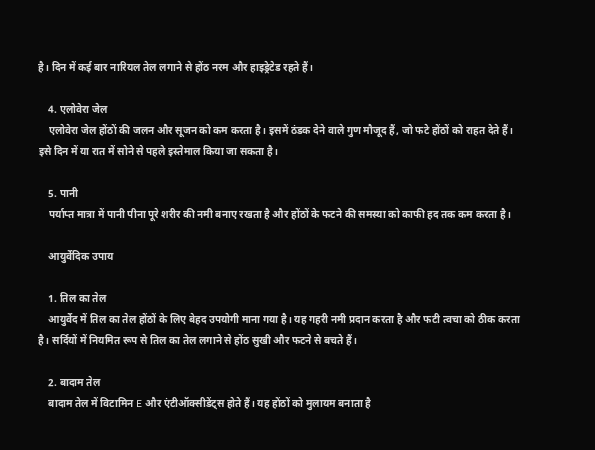है। दिन में कई बार नारियल तेल लगाने से होंठ नरम और हाइड्रेटेड रहते हैं।

    4. एलोवेरा जेल
    एलोवेरा जेल होंठों की जलन और सूजन को कम करता है। इसमें ठंडक देने वाले गुण मौजूद हैं, जो फटे होंठों को राहत देते हैं। इसे दिन में या रात में सोने से पहले इस्तेमाल किया जा सकता है।

    5. पानी
    पर्याप्त मात्रा में पानी पीना पूरे शरीर की नमी बनाए रखता है और होंठों के फटने की समस्या को काफी हद तक कम करता है।

    आयुर्वेदिक उपाय

    1. तिल का तेल
    आयुर्वेद में तिल का तेल होंठों के लिए बेहद उपयोगी माना गया है। यह गहरी नमी प्रदान करता है और फटी त्वचा को ठीक करता है। सर्दियों में नियमित रूप से तिल का तेल लगाने से होंठ सुखी और फटने से बचते हैं।

    2. बादाम तेल
    बादाम तेल में विटामिन E और एंटीऑक्सीडेंट्स होते हैं। यह होंठों को मुलायम बनाता है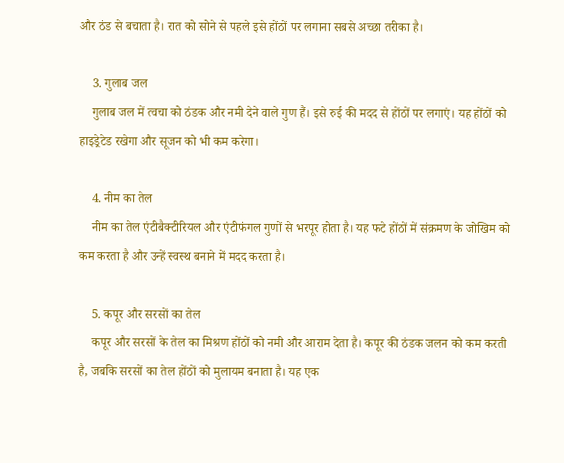और ठंड से बचाता है। रात को सोने से पहले इसे होंठों पर लगाना सबसे अच्छा तरीका है।

    3. गुलाब जल
    गुलाब जल में त्वचा को ठंडक और नमी देने वाले गुण हैं। इसे रुई की मदद से होंठों पर लगाएं। यह होंठों को हाइड्रेटेड रखेगा और सूजन को भी कम करेगा।

    4. नीम का तेल
    नीम का तेल एंटीबैक्टीरियल और एंटीफंगल गुणों से भरपूर होता है। यह फटे होंठों में संक्रमण के जोखिम को कम करता है और उन्हें स्वस्थ बनाने में मदद करता है।

    5. कपूर और सरसों का तेल
    कपूर और सरसों के तेल का मिश्रण होंठों को नमी और आराम देता है। कपूर की ठंडक जलन को कम करती है, जबकि सरसों का तेल होंठों को मुलायम बनाता है। यह एक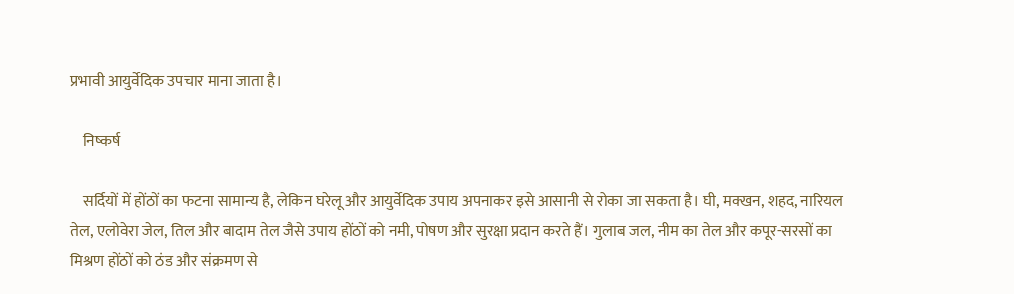प्रभावी आयुर्वेदिक उपचार माना जाता है।

    निष्कर्ष

    सर्दियों में होंठों का फटना सामान्य है, लेकिन घरेलू और आयुर्वेदिक उपाय अपनाकर इसे आसानी से रोका जा सकता है। घी, मक्खन, शहद, नारियल तेल, एलोवेरा जेल, तिल और बादाम तेल जैसे उपाय होंठों को नमी, पोषण और सुरक्षा प्रदान करते हैं। गुलाब जल, नीम का तेल और कपूर-सरसों का मिश्रण होंठों को ठंड और संक्रमण से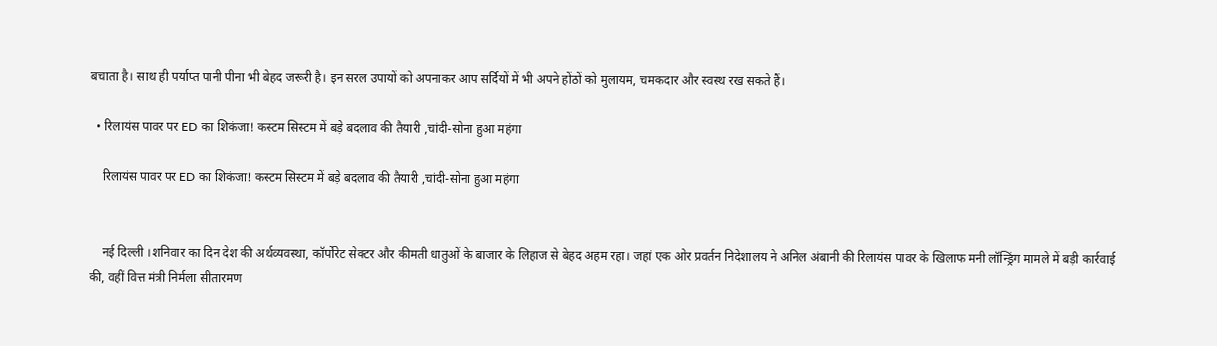बचाता है। साथ ही पर्याप्त पानी पीना भी बेहद जरूरी है। इन सरल उपायों को अपनाकर आप सर्दियों में भी अपने होंठों को मुलायम, चमकदार और स्वस्थ रख सकते हैं।

  • रिलायंस पावर पर ED का शिकंजा! कस्टम सिस्टम में बड़े बदलाव की तैयारी ,चांदी-सोना हुआ महंगा

    रिलायंस पावर पर ED का शिकंजा! कस्टम सिस्टम में बड़े बदलाव की तैयारी ,चांदी-सोना हुआ महंगा


    नई दिल्ली ।शनिवार का दिन देश की अर्थव्यवस्था, कॉर्पोरेट सेक्टर और कीमती धातुओं के बाजार के लिहाज से बेहद अहम रहा। जहां एक ओर प्रवर्तन निदेशालय ने अनिल अंबानी की रिलायंस पावर के खिलाफ मनी लॉन्ड्रिंग मामले में बड़ी कार्रवाई की, वहीं वित्त मंत्री निर्मला सीतारमण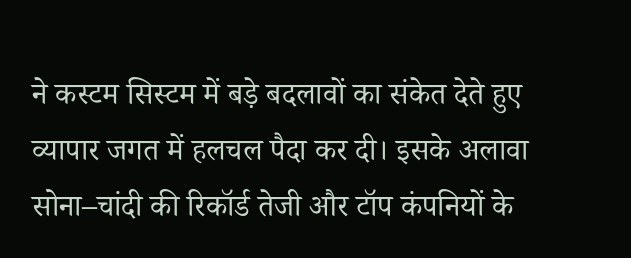ने कस्टम सिस्टम में बड़े बदलावों का संकेत देते हुए व्यापार जगत में हलचल पैदा कर दी। इसके अलावा सोना–चांदी की रिकॉर्ड तेजी और टॉप कंपनियों के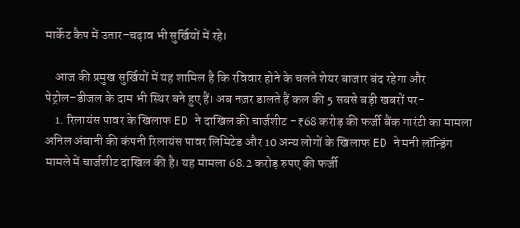मार्केट कैप में उतार–चढ़ाव भी सुर्खियों में रहे।

    आज की प्रमुख सुर्खियों में यह शामिल है कि रविवार होने के चलते शेयर बाजार बंद रहेगा और पेट्रोल–डीजल के दाम भी स्थिर बने हुए हैं। अब नज़र डालते हैं कल की 5 सबसे बड़ी खबरों पर-
    1. रिलायंस पावर के खिलाफ ED ने दाखिल की चार्जशीट -₹68 करोड़ की फर्जी बैंक गारंटी का मामला  अनिल अंबानी की कंपनी रिलायंस पावर लिमिटेड और 10 अन्य लोगों के खिलाफ ED ने मनी लॉन्ड्रिंग मामले में चार्जशीट दाखिल की है। यह मामला 68.2 करोड़ रुपए की फर्जी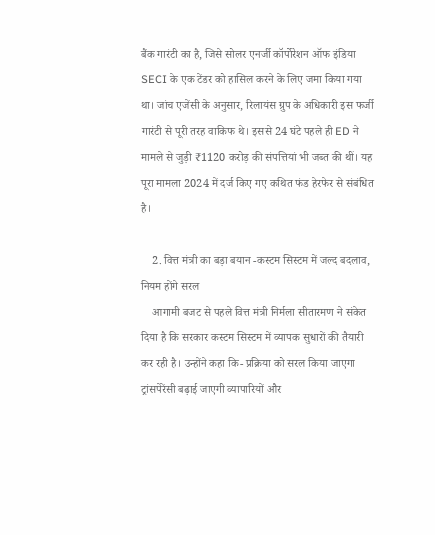बैंक गारंटी का है, जिसे सोलर एनर्जी कॉर्पोरेशन ऑफ इंडिया SECI के एक टेंडर को हासिल करने के लिए जमा किया गया था। जांच एजेंसी के अनुसार, रिलायंस ग्रुप के अधिकारी इस फर्जी गारंटी से पूरी तरह वाकिफ थे। इससे 24 घंटे पहले ही ED ने मामले से जुड़ी ₹1120 करोड़ की संपत्तियां भी जब्त की थीं। यह पूरा मामला 2024 में दर्ज किए गए कथित फंड हेरफेर से संबंधित है।

    2. वित्त मंत्री का बड़ा बयान -कस्टम सिस्टम में जल्द बदलाव, नियम होंगे सरल
    आगामी बजट से पहले वित्त मंत्री निर्मला सीतारमण ने संकेत दिया है कि सरकार कस्टम सिस्टम में व्यापक सुधारों की तैयारी कर रही है। उन्होंने कहा कि- प्रक्रिया को सरल किया जाएगा ट्रांसपेरेंसी बढ़ाई जाएगी व्यापारियों और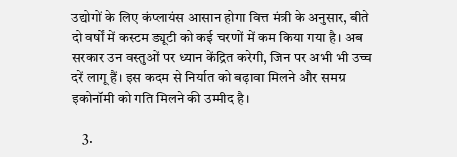उद्योगों के लिए कंप्लायंस आसान होगा वित्त मंत्री के अनुसार, बीते दो वर्षों में कस्टम ड्यूटी को कई चरणों में कम किया गया है। अब सरकार उन वस्तुओं पर ध्यान केंद्रित करेगी, जिन पर अभी भी उच्च दरें लागू हैं। इस कदम से निर्यात को बढ़ावा मिलने और समग्र इकोनॉमी को गति मिलने की उम्मीद है।

    3.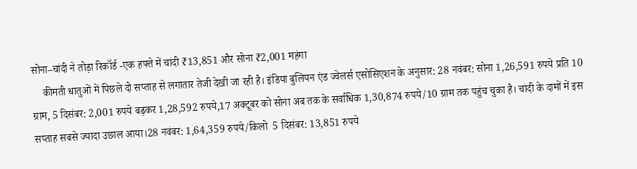सोना–चांदी ने तोड़ा रिकॉर्ड -एक हफ्ते में चांदी ₹13,851 और सोना ₹2,001 महंगा
    कीमती धातुओं में पिछले दो सप्ताह से लगातार तेजी देखी जा रही है। इंडिया बुलियन एंड ज्वेलर्स एसोसिएशन के अनुसार: 28 नवंबर: सोना 1,26,591 रुपये प्रति 10 ग्राम, 5 दिसंबर: 2,001 रुपये बढ़कर 1,28,592 रुपये,17 अक्टूबर को सोना अब तक के सर्वाधिक 1,30,874 रुपये/10 ग्राम तक पहुंच चुका है। चांदी के दामों में इस सप्ताह सबसे ज्यादा उछाल आया।28 नवंबर: 1,64,359 रुपये/किलो  5 दिसंबर: 13,851 रुपये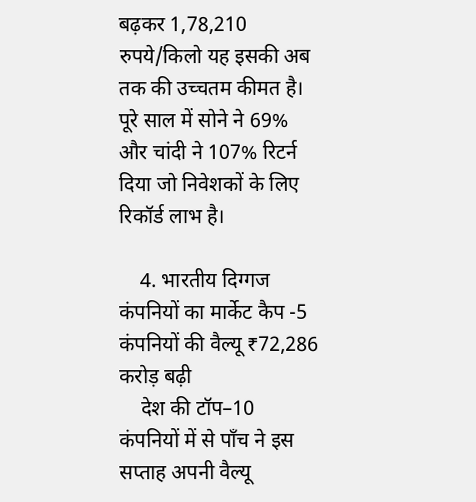बढ़कर 1,78,210 रुपये/किलो यह इसकी अब तक की उच्चतम कीमत है। पूरे साल में सोने ने 69% और चांदी ने 107% रिटर्न दिया जो निवेशकों के लिए रिकॉर्ड लाभ है।

    4. भारतीय दिग्गज कंपनियों का मार्केट कैप -5 कंपनियों की वैल्यू ₹72,286 करोड़ बढ़ी
    देश की टॉप–10 कंपनियों में से पाँच ने इस सप्ताह अपनी वैल्यू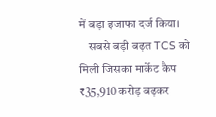में बड़ा इजाफा दर्ज किया।
    सबसे बड़ी बढ़त TCS को मिली जिसका मार्केट कैप ₹35,910 करोड़ बढ़कर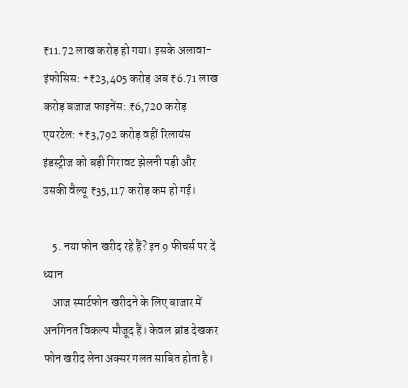₹11.72 लाख करोड़ हो गया। इसके अलावा- इंफोसिस: +₹23,405 करोड़ अब ₹6.71 लाख करोड़ बजाज फाइनेंस: ₹6,720 करोड़ एयरटेल: +₹3,792 करोड़ वहीं रिलायंस इंडस्ट्रीज को बड़ी गिरावट झेलनी पड़ी और उसकी वैल्यू ₹35,117 करोड़ कम हो गई।

    5. नया फोन खरीद रहे हैं? इन 9 फीचर्स पर दें ध्यान
    आज स्मार्टफोन खरीदने के लिए बाजार में अनगिनत विकल्प मौजूद हैं। केवल ब्रांड देखकर फोन खरीद लेना अक्सर गलत साबित होता है।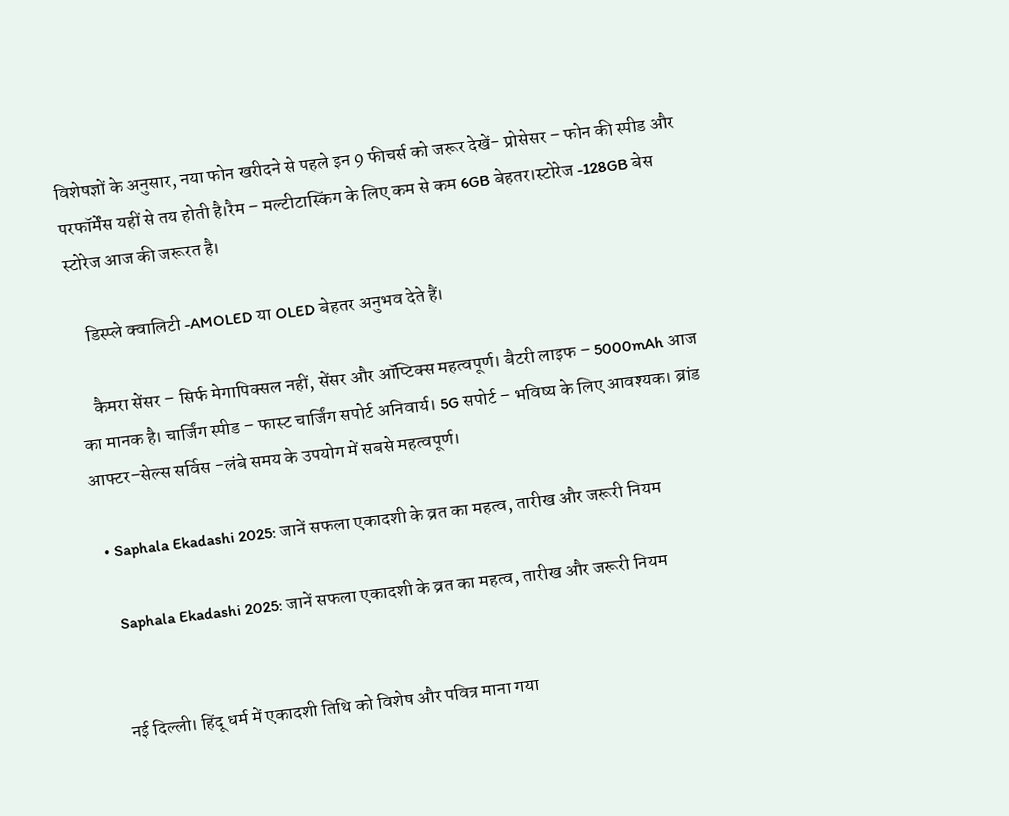विशेषज्ञों के अनुसार, नया फोन खरीदने से पहले इन 9 फीचर्स को जरूर देखें- प्रोसेसर – फोन की स्पीड और परफॉर्मेंस यहीं से तय होती है।रैम – मल्टीटास्किंग के लिए कम से कम 6GB बेहतर।स्टोरेज -128GB बेस स्टोरेज आज की जरूरत है।

    डिस्प्ले क्वालिटी -AMOLED या OLED बेहतर अनुभव देते हैं।

    कैमरा सेंसर – सिर्फ मेगापिक्सल नहीं, सेंसर और ऑप्टिक्स महत्वपूर्ण। बैटरी लाइफ – 5000mAh आज का मानक है। चार्जिंग स्पीड – फास्ट चार्जिंग सपोर्ट अनिवार्य। 5G सपोर्ट – भविष्य के लिए आवश्यक। ब्रांड आफ्टर–सेल्स सर्विस -लंबे समय के उपयोग में सबसे महत्वपूर्ण।

  • Saphala Ekadashi 2025: जानें सफला एकादशी के व्रत का महत्व, तारीख और जरूरी नियम

    Saphala Ekadashi 2025: जानें सफला एकादशी के व्रत का महत्व, तारीख और जरूरी नियम


    नई दिल्ली। हिंदू धर्म में एकादशी तिथि को विशेष और पवित्र माना गया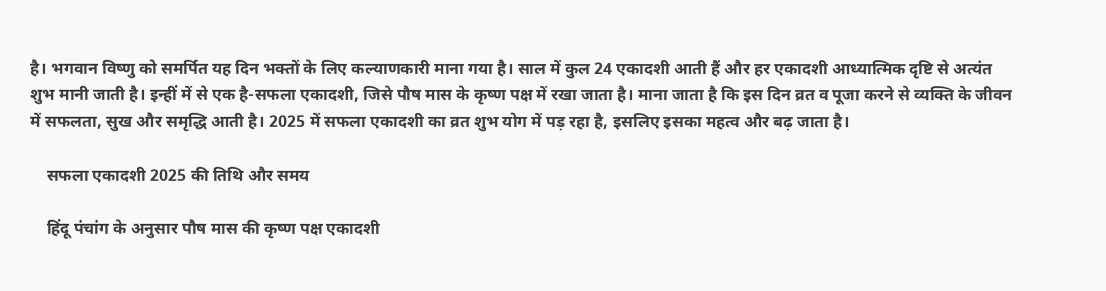है। भगवान विष्णु को समर्पित यह दिन भक्तों के लिए कल्याणकारी माना गया है। साल में कुल 24 एकादशी आती हैं और हर एकादशी आध्यात्मिक दृष्टि से अत्यंत शुभ मानी जाती है। इन्हीं में से एक है-सफला एकादशी, जिसे पौष मास के कृष्ण पक्ष में रखा जाता है। माना जाता है कि इस दिन व्रत व पूजा करने से व्यक्ति के जीवन में सफलता, सुख और समृद्धि आती है। 2025 में सफला एकादशी का व्रत शुभ योग में पड़ रहा है, इसलिए इसका महत्व और बढ़ जाता है।

    सफला एकादशी 2025 की तिथि और समय

    हिंदू पंचांग के अनुसार पौष मास की कृष्ण पक्ष एकादशी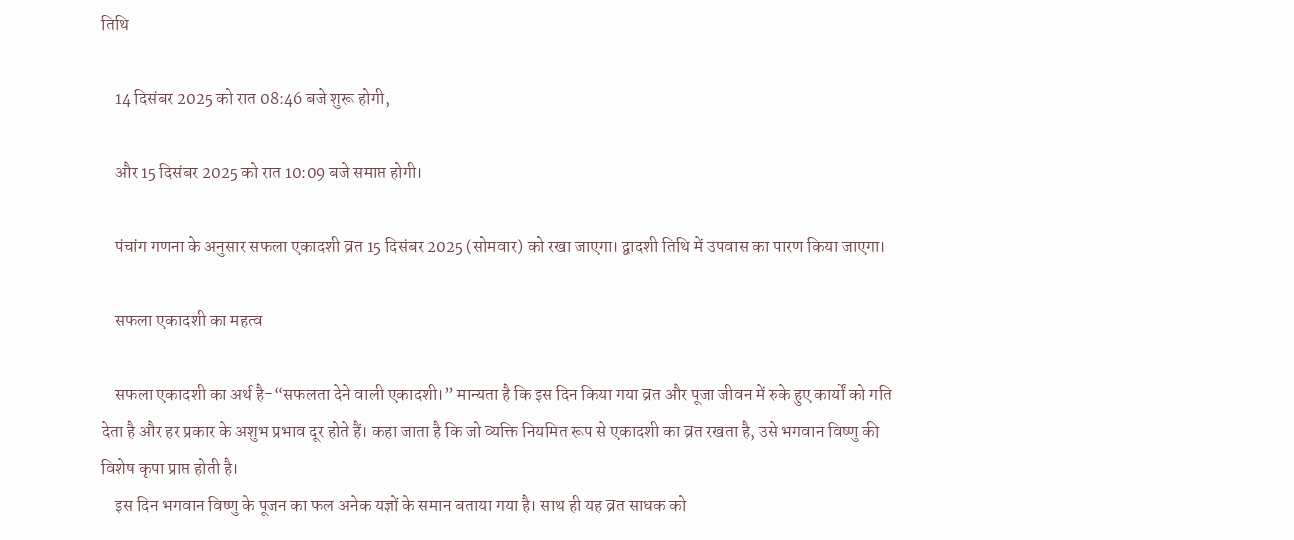तिथि

    14 दिसंबर 2025 को रात 08:46 बजे शुरू होगी,

    और 15 दिसंबर 2025 को रात 10:09 बजे समाप्त होगी।

    पंचांग गणना के अनुसार सफला एकादशी व्रत 15 दिसंबर 2025 (सोमवार) को रखा जाएगा। द्वादशी तिथि में उपवास का पारण किया जाएगा।

    सफला एकादशी का महत्व

    सफला एकादशी का अर्थ है-“सफलता देने वाली एकादशी।” मान्यता है कि इस दिन किया गया व्रत और पूजा जीवन में रुके हुए कार्यों को गति देता है और हर प्रकार के अशुभ प्रभाव दूर होते हैं। कहा जाता है कि जो व्यक्ति नियमित रूप से एकादशी का व्रत रखता है, उसे भगवान विष्णु की विशेष कृपा प्राप्त होती है।
    इस दिन भगवान विष्णु के पूजन का फल अनेक यज्ञों के समान बताया गया है। साथ ही यह व्रत साधक को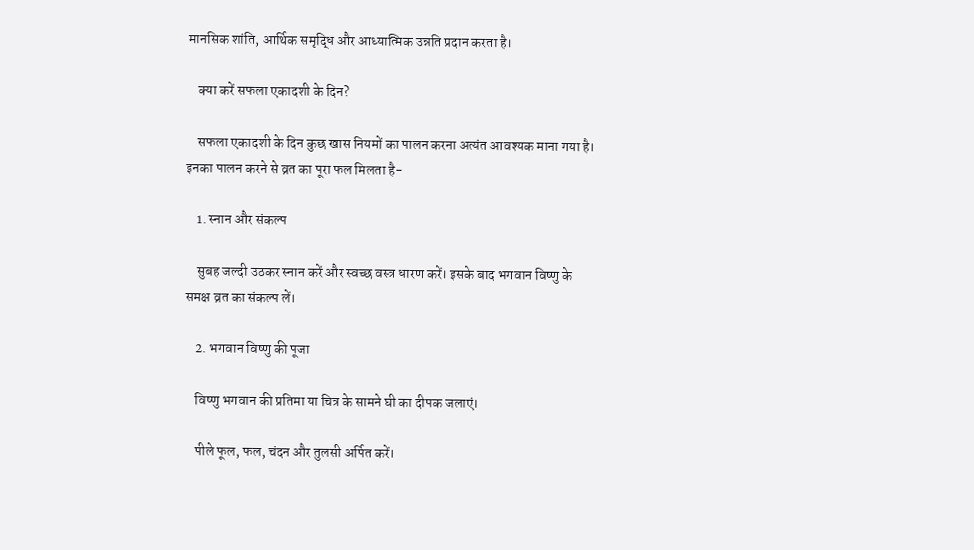मानसिक शांति, आर्थिक समृद्धि और आध्यात्मिक उन्नति प्रदान करता है।

    क्या करें सफला एकादशी के दिन?

    सफला एकादशी के दिन कुछ खास नियमों का पालन करना अत्यंत आवश्यक माना गया है। इनका पालन करने से व्रत का पूरा फल मिलता है-

    1. स्नान और संकल्प

    सुबह जल्दी उठकर स्नान करें और स्वच्छ वस्त्र धारण करें। इसके बाद भगवान विष्णु के समक्ष व्रत का संकल्प लें।

    2. भगवान विष्णु की पूजा

    विष्णु भगवान की प्रतिमा या चित्र के सामने घी का दीपक जलाएं।

    पीले फूल, फल, चंदन और तुलसी अर्पित करें।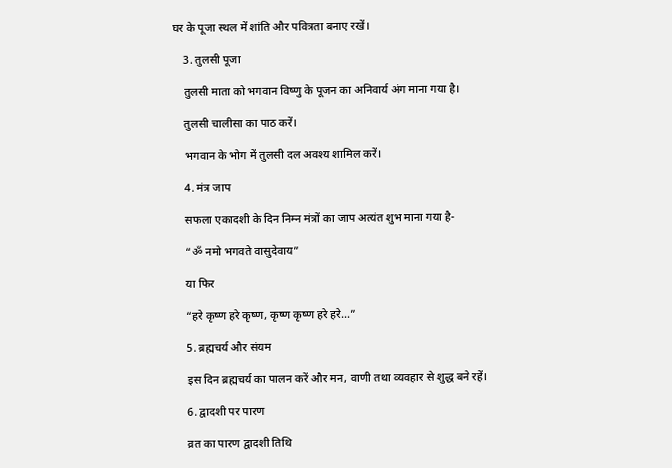घर के पूजा स्थल में शांति और पवित्रता बनाए रखें।

    3. तुलसी पूजा

    तुलसी माता को भगवान विष्णु के पूजन का अनिवार्य अंग माना गया है।

    तुलसी चालीसा का पाठ करें।

    भगवान के भोग में तुलसी दल अवश्य शामिल करें।

    4. मंत्र जाप

    सफला एकादशी के दिन निम्न मंत्रों का जाप अत्यंत शुभ माना गया है-

    “ॐ नमो भगवते वासुदेवाय”

    या फिर

    “हरे कृष्ण हरे कृष्ण, कृष्ण कृष्ण हरे हरे…”

    5. ब्रह्मचर्य और संयम

    इस दिन ब्रह्मचर्य का पालन करें और मन, वाणी तथा व्यवहार से शुद्ध बने रहें।

    6. द्वादशी पर पारण

    व्रत का पारण द्वादशी तिथि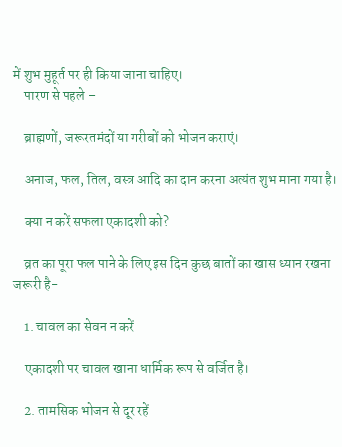में शुभ मुहूर्त पर ही किया जाना चाहिए।
    पारण से पहले –

    ब्राह्मणों, जरूरतमंदों या गरीबों को भोजन कराएं।

    अनाज, फल, तिल, वस्त्र आदि का दान करना अत्यंत शुभ माना गया है।

    क्या न करें सफला एकादशी को?

    व्रत का पूरा फल पाने के लिए इस दिन कुछ बातों का खास ध्यान रखना जरूरी है-

    1. चावल का सेवन न करें

    एकादशी पर चावल खाना धार्मिक रूप से वर्जित है।

    2. तामसिक भोजन से दूर रहें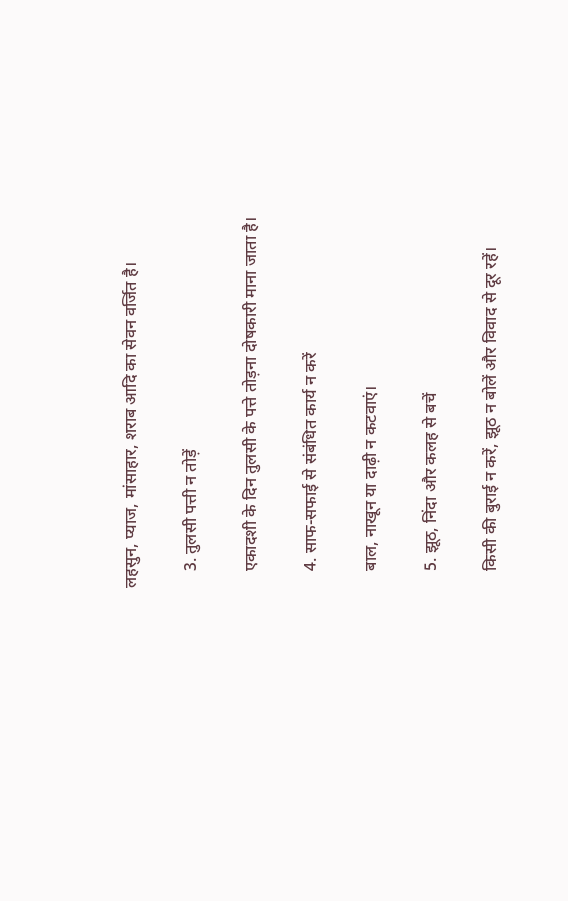लहसुन, प्याज, मांसाहार, शराब आदि का सेवन वर्जित है।

    3. तुलसी पत्ती न तोड़ें

    एकादशी के दिन तुलसी के पत्ते तोड़ना दोषकारी माना जाता है।

    4. साफ-सफाई से संबंधित कार्य न करें

    बाल, नाखून या दाढ़ी न कटवाएं।

    5. झूठ, निंदा और कलह से बचें

    किसी की बुराई न करें, झूठ न बोलें और विवाद से दूर रहें।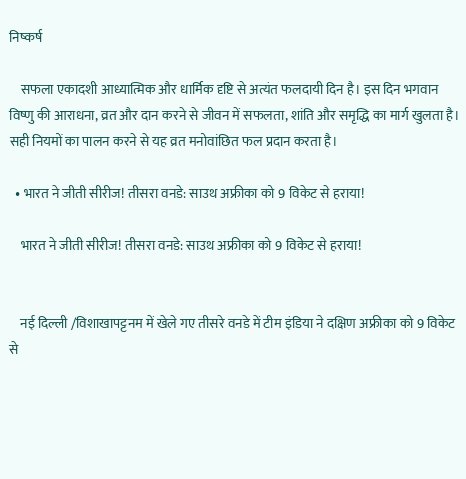निष्कर्ष

    सफला एकादशी आध्यात्मिक और धार्मिक दृष्टि से अत्यंत फलदायी दिन है। इस दिन भगवान विष्णु की आराधना, व्रत और दान करने से जीवन में सफलता, शांति और समृद्धि का मार्ग खुलता है। सही नियमों का पालन करने से यह व्रत मनोवांछित फल प्रदान करता है।

  • भारत ने जीती सीरीज! तीसरा वनडे: साउथ अफ्रीका को 9 विकेट से हराया!

    भारत ने जीती सीरीज! तीसरा वनडे: साउथ अफ्रीका को 9 विकेट से हराया!


    नई दिल्ली /विशाखापट्टनम में खेले गए तीसरे वनडे में टीम इंडिया ने दक्षिण अफ्रीका को 9 विकेट से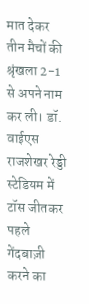मात देकर तीन मैचों की श्रृंखला 2-1 से अपने नाम कर ली। डॉ. वाईएस राजशेखर रेड्डी स्टेडियम में टॉस जीतकर पहले गेंदबाज़ी करने का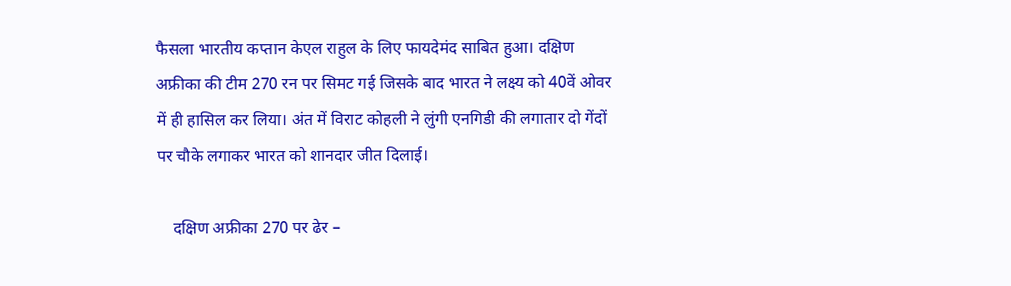फैसला भारतीय कप्तान केएल राहुल के लिए फायदेमंद साबित हुआ। दक्षिण अफ्रीका की टीम 270 रन पर सिमट गई जिसके बाद भारत ने लक्ष्य को 40वें ओवर में ही हासिल कर लिया। अंत में विराट कोहली ने लुंगी एनगिडी की लगातार दो गेंदों पर चौके लगाकर भारत को शानदार जीत दिलाई।

    दक्षिण अफ्रीका 270 पर ढेर –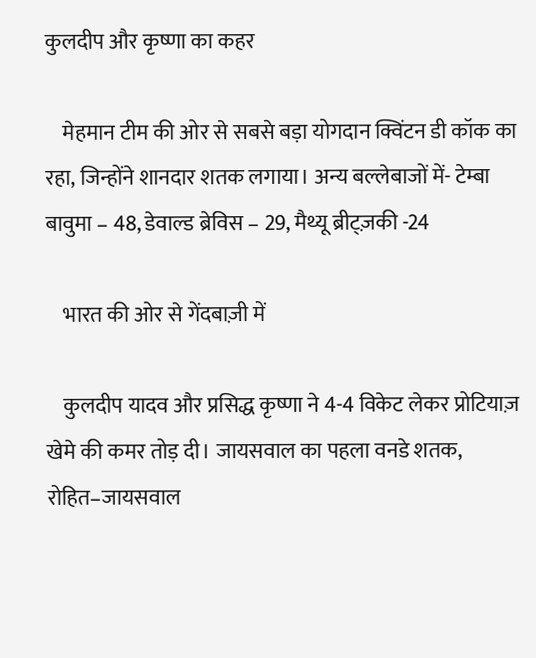कुलदीप और कृष्णा का कहर

    मेहमान टीम की ओर से सबसे बड़ा योगदान क्विंटन डी कॉक का रहा, जिन्होंने शानदार शतक लगाया। अन्य बल्लेबाजों में- टेम्बा बावुमा – 48, डेवाल्ड ब्रेविस – 29, मैथ्यू ब्रीट्ज़की -24

    भारत की ओर से गेंदबाज़ी में

    कुलदीप यादव और प्रसिद्ध कृष्णा ने 4-4 विकेट लेकर प्रोटियाज़ खेमे की कमर तोड़ दी। जायसवाल का पहला वनडे शतक, रोहित–जायसवाल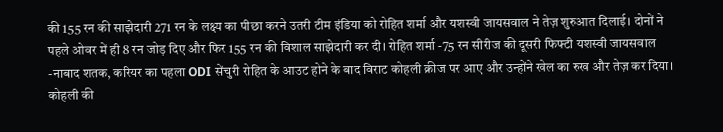की 155 रन की साझेदारी 271 रन के लक्ष्य का पीछा करने उतरी टीम इंडिया को रोहित शर्मा और यशस्वी जायसवाल ने तेज़ शुरुआत दिलाई। दोनों ने पहले ओवर में ही 8 रन जोड़ दिए और फिर 155 रन की विशाल साझेदारी कर दी। रोहित शर्मा -75 रन सीरीज की दूसरी फिफ्टी यशस्वी जायसवाल -नाबाद शतक, करियर का पहला ODI सेंचुरी रोहित के आउट होने के बाद विराट कोहली क्रीज पर आए और उन्होंने खेल का रुख और तेज़ कर दिया। कोहली की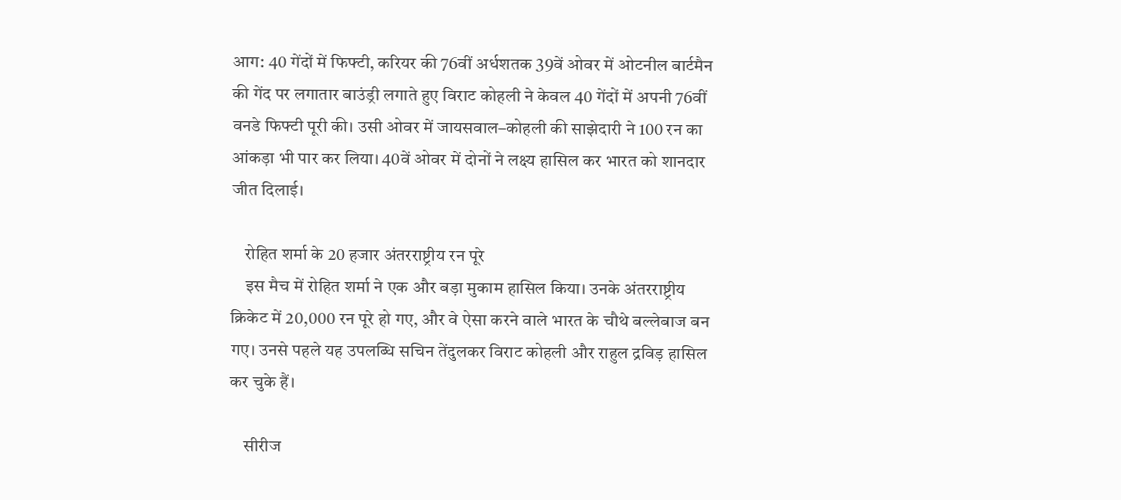आग: 40 गेंदों में फिफ्टी, करियर की 76वीं अर्धशतक 39वें ओवर में ओटनील बार्टमैन की गेंद पर लगातार बाउंड्री लगाते हुए विराट कोहली ने केवल 40 गेंदों में अपनी 76वीं वनडे फिफ्टी पूरी की। उसी ओवर में जायसवाल–कोहली की साझेदारी ने 100 रन का आंकड़ा भी पार कर लिया। 40वें ओवर में दोनों ने लक्ष्य हासिल कर भारत को शानदार जीत दिलाई।

    रोहित शर्मा के 20 हजार अंतरराष्ट्रीय रन पूरे
    इस मैच में रोहित शर्मा ने एक और बड़ा मुकाम हासिल किया। उनके अंतरराष्ट्रीय क्रिकेट में 20,000 रन पूरे हो गए, और वे ऐसा करने वाले भारत के चौथे बल्लेबाज बन गए। उनसे पहले यह उपलब्धि सचिन तेंदुलकर विराट कोहली और राहुल द्रविड़ हासिल कर चुके हैं।

    सीरीज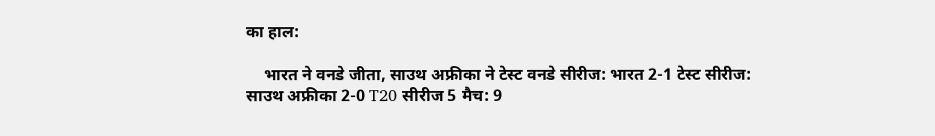का हाल:

    भारत ने वनडे जीता, साउथ अफ्रीका ने टेस्ट वनडे सीरीज: भारत 2-1 टेस्ट सीरीज: साउथ अफ्रीका 2-0 T20 सीरीज 5 मैच: 9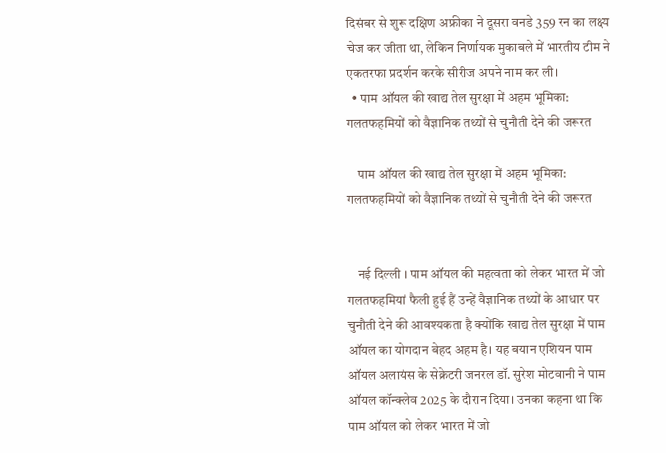दिसंबर से शुरू दक्षिण अफ्रीका ने दूसरा वनडे 359 रन का लक्ष्य चेज कर जीता था, लेकिन निर्णायक मुकाबले में भारतीय टीम ने एकतरफा प्रदर्शन करके सीरीज अपने नाम कर ली।
  • पाम ऑयल की खाद्य तेल सुरक्षा में अहम भूमिका: गलतफहमियों को वैज्ञानिक तथ्यों से चुनौती देने की जरूरत

    पाम ऑयल की खाद्य तेल सुरक्षा में अहम भूमिका: गलतफहमियों को वैज्ञानिक तथ्यों से चुनौती देने की जरूरत


    नई दिल्‍ली । पाम ऑयल की महत्वता को लेकर भारत में जो गलतफहमियां फैली हुई हैं उन्हें वैज्ञानिक तथ्यों के आधार पर चुनौती देने की आवश्यकता है क्योंकि खाद्य तेल सुरक्षा में पाम ऑयल का योगदान बेहद अहम है। यह बयान एशियन पाम ऑयल अलायंस के सेक्रेटरी जनरल डॉ. सुरेश मोटवानी ने पाम ऑयल कॉन्क्लेव 2025 के दौरान दिया। उनका कहना था कि पाम ऑयल को लेकर भारत में जो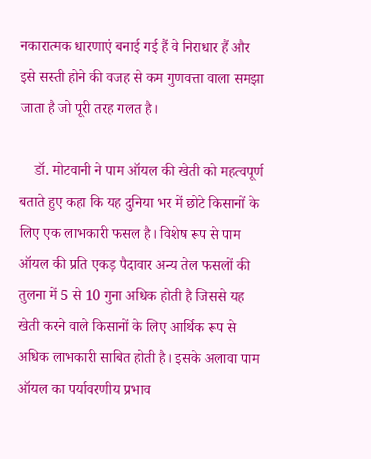नकारात्मक धारणाएं बनाई गई हैं वे निराधार हैं और इसे सस्ती होने की वजह से कम गुणवत्ता वाला समझा जाता है जो पूरी तरह गलत है।

    डॉ. मोटवानी ने पाम ऑयल की खेती को महत्वपूर्ण बताते हुए कहा कि यह दुनिया भर में छोटे किसानों के लिए एक लाभकारी फसल है। विशेष रूप से पाम ऑयल की प्रति एकड़ पैदावार अन्य तेल फसलों की तुलना में 5 से 10 गुना अधिक होती है जिससे यह खेती करने वाले किसानों के लिए आर्थिक रूप से अधिक लाभकारी साबित होती है। इसके अलावा पाम ऑयल का पर्यावरणीय प्रभाव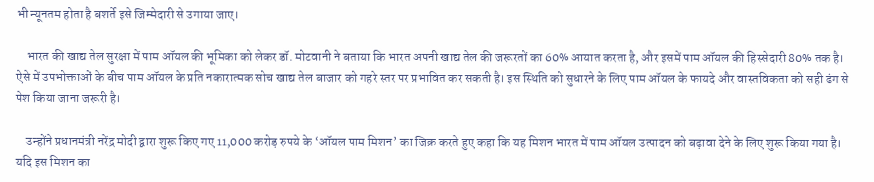भी न्यूनतम होता है बशर्ते इसे जिम्मेदारी से उगाया जाए।

    भारत की खाद्य तेल सुरक्षा में पाम ऑयल की भूमिका को लेकर डॉ. मोटवानी ने बताया कि भारत अपनी खाद्य तेल की जरूरतों का 60% आयात करता है, और इसमें पाम ऑयल की हिस्सेदारी 80% तक है। ऐसे में उपभोक्ताओं के बीच पाम ऑयल के प्रति नकारात्मक सोच खाद्य तेल बाजार को गहरे स्तर पर प्रभावित कर सकती है। इस स्थिति को सुधारने के लिए पाम ऑयल के फायदे और वास्तविकता को सही ढंग से पेश किया जाना जरूरी है।

    उन्होंने प्रधानमंत्री नरेंद्र मोदी द्वारा शुरू किए गए 11,000 करोड़ रुपये के ‘ऑयल पाम मिशन’ का जिक्र करते हुए कहा कि यह मिशन भारत में पाम ऑयल उत्पादन को बढ़ावा देने के लिए शुरू किया गया है। यदि इस मिशन का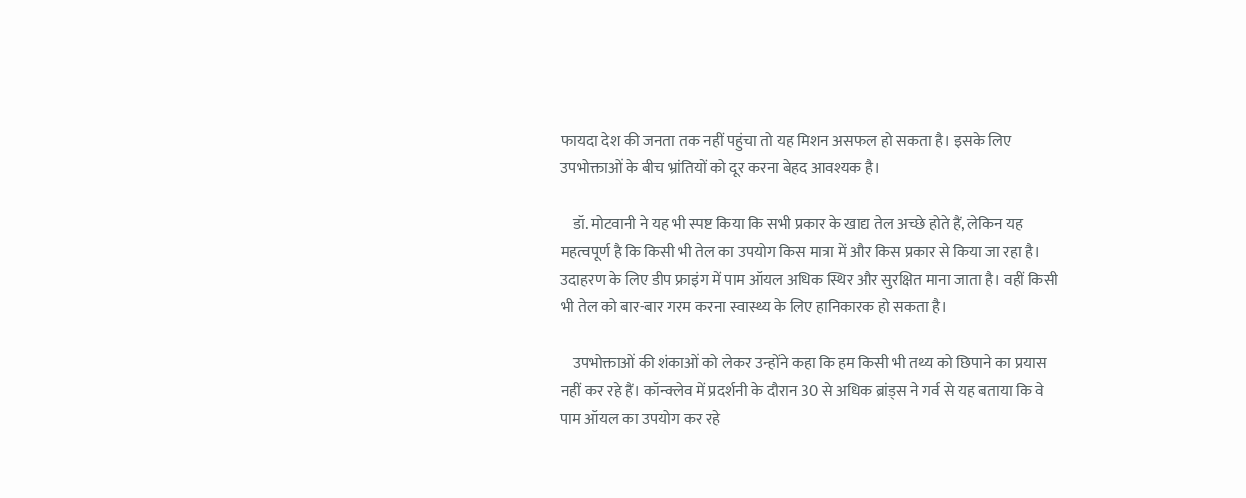फायदा देश की जनता तक नहीं पहुंचा तो यह मिशन असफल हो सकता है। इसके लिए उपभोक्ताओं के बीच भ्रांतियों को दूर करना बेहद आवश्यक है।

    डॉ. मोटवानी ने यह भी स्पष्ट किया कि सभी प्रकार के खाद्य तेल अच्छे होते हैं, लेकिन यह महत्वपूर्ण है कि किसी भी तेल का उपयोग किस मात्रा में और किस प्रकार से किया जा रहा है। उदाहरण के लिए डीप फ्राइंग में पाम ऑयल अधिक स्थिर और सुरक्षित माना जाता है। वहीं किसी भी तेल को बार-बार गरम करना स्वास्थ्य के लिए हानिकारक हो सकता है।

    उपभोक्ताओं की शंकाओं को लेकर उन्होंने कहा कि हम किसी भी तथ्य को छिपाने का प्रयास नहीं कर रहे हैं। कॉन्क्लेव में प्रदर्शनी के दौरान 30 से अधिक ब्रांड्स ने गर्व से यह बताया कि वे पाम ऑयल का उपयोग कर रहे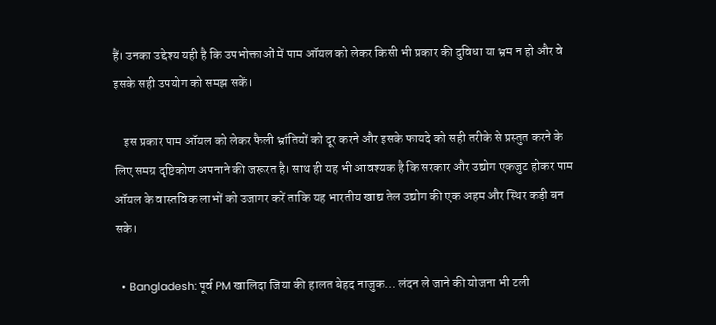हैं। उनका उद्देश्य यही है कि उपभोक्ताओं में पाम ऑयल को लेकर किसी भी प्रकार की दुविधा या भ्रम न हो और वे इसके सही उपयोग को समझ सकें।

    इस प्रकार पाम ऑयल को लेकर फैली भ्रांतियों को दूर करने और इसके फायदे को सही तरीके से प्रस्तुत करने के लिए समग्र दृष्टिकोण अपनाने की जरूरत है। साथ ही यह भी आवश्यक है कि सरकार और उद्योग एकजुट होकर पाम ऑयल के वास्तविक लाभों को उजागर करें ताकि यह भारतीय खाद्य तेल उद्योग की एक अहम और स्थिर कड़ी बन सके।

  • Bangladesh: पूर्व PM खालिदा जिया की हालत बेहद नाजुक… लंदन ले जाने की योजना भी टली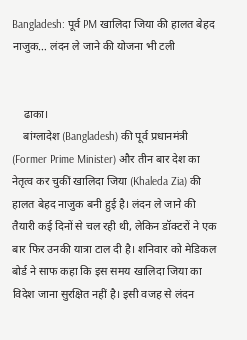Bangladesh: पूर्व PM खालिदा जिया की हालत बेहद नाजुक… लंदन ले जाने की योजना भी टली


    ढाका।
    बांग्लादेश (Bangladesh) की पूर्व प्रधानमंत्री (Former Prime Minister) और तीन बार देश का नेतृत्व कर चुकीं खालिदा जिया (Khaleda Zia) की हालत बेहद नाजुक बनी हुई है। लंदन ले जाने की तैयारी कई दिनों से चल रही थी, लेकिन डॉक्टरों ने एक बार फिर उनकी यात्रा टाल दी है। शनिवार को मेडिकल बोर्ड ने साफ कहा कि इस समय खालिदा जिया का विदेश जाना सुरक्षित नहीं है। इसी वजह से लंदन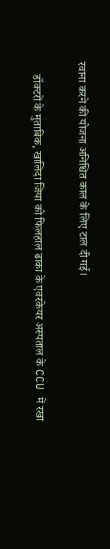रवाना करने की योजना अनिश्चित काल के लिए टाल दी गई।

    डॉक्टरों के मुताबिक, खालिदा जिया को फिलहाल ढाका के एवरकेयर अस्पताल के CCU में रखा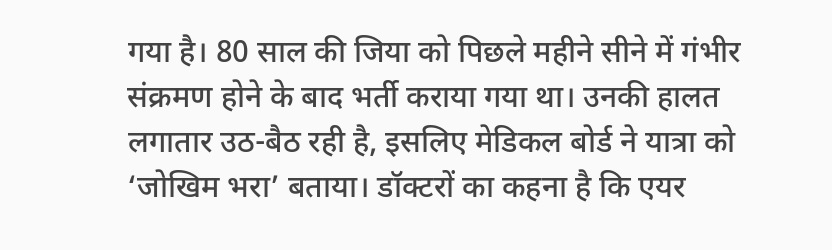गया है। 80 साल की जिया को पिछले महीने सीने में गंभीर संक्रमण होने के बाद भर्ती कराया गया था। उनकी हालत लगातार उठ-बैठ रही है, इसलिए मेडिकल बोर्ड ने यात्रा को ‘जोखिम भरा’ बताया। डॉक्टरों का कहना है कि एयर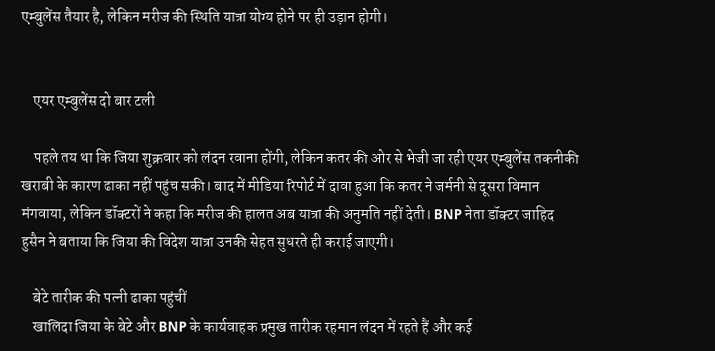एम्बुलेंस तैयार है, लेकिन मरीज की स्थिति यात्रा योग्य होने पर ही उड़ान होगी।


    एयर एम्बुलेंस दो बार टली

    पहले तय था कि जिया शुक्रवार को लंदन रवाना होंगी, लेकिन कतर की ओर से भेजी जा रही एयर एम्बुलेंस तकनीकी खराबी के कारण ढाका नहीं पहुंच सकी। बाद में मीडिया रिपोर्ट में दावा हुआ कि कतर ने जर्मनी से दूसरा विमान मंगवाया, लेकिन डॉक्टरों ने कहा कि मरीज की हालत अब यात्रा की अनुमति नहीं देती। BNP नेता डॉक्टर जाहिद हुसैन ने बताया कि जिया की विदेश यात्रा उनकी सेहत सुधरते ही कराई जाएगी।

    बेटे तारीक की पत्नी ढाका पहुंचीं
    खालिदा जिया के बेटे और BNP के कार्यवाहक प्रमुख तारीक रहमान लंदन में रहते हैं और कई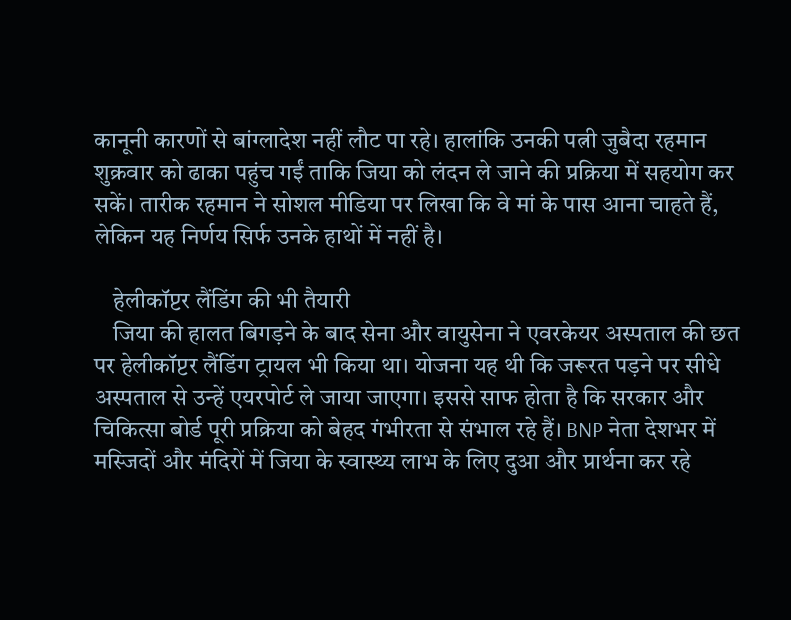कानूनी कारणों से बांग्लादेश नहीं लौट पा रहे। हालांकि उनकी पत्नी जुबैदा रहमान शुक्रवार को ढाका पहुंच गईं ताकि जिया को लंदन ले जाने की प्रक्रिया में सहयोग कर सकें। तारीक रहमान ने सोशल मीडिया पर लिखा कि वे मां के पास आना चाहते हैं, लेकिन यह निर्णय सिर्फ उनके हाथों में नहीं है।

    हेलीकॉप्टर लैंडिंग की भी तैयारी
    जिया की हालत बिगड़ने के बाद सेना और वायुसेना ने एवरकेयर अस्पताल की छत पर हेलीकॉप्टर लैंडिंग ट्रायल भी किया था। योजना यह थी कि जरूरत पड़ने पर सीधे अस्पताल से उन्हें एयरपोर्ट ले जाया जाएगा। इससे साफ होता है कि सरकार और चिकित्सा बोर्ड पूरी प्रक्रिया को बेहद गंभीरता से संभाल रहे हैं। BNP नेता देशभर में मस्जिदों और मंदिरों में जिया के स्वास्थ्य लाभ के लिए दुआ और प्रार्थना कर रहे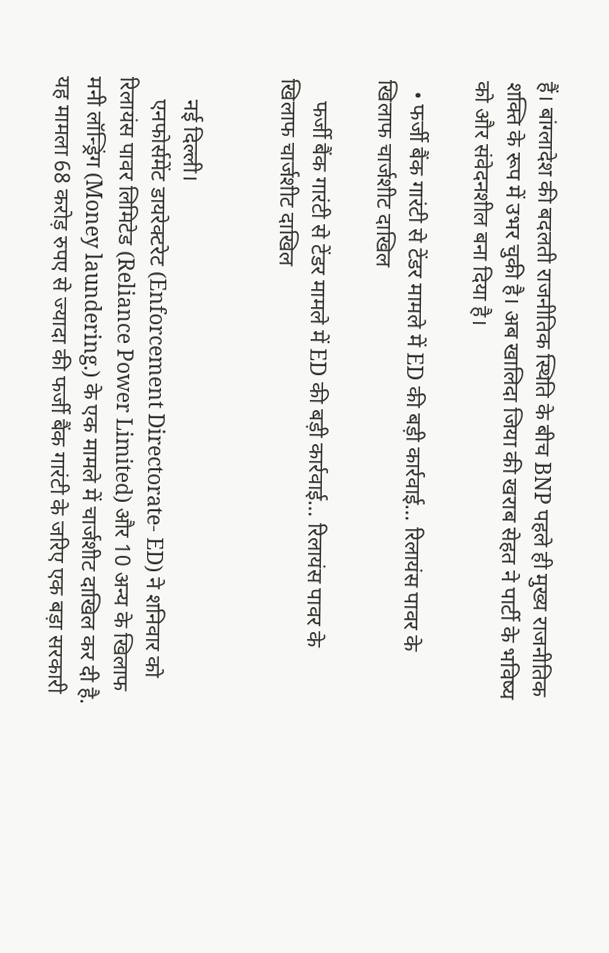हैं। बांग्लादेश की बदलती राजनीतिक स्थिति के बीच BNP पहले ही मुख्य राजनीतिक शक्ति के रूप में उभर चुकी है। अब खालिदा जिया की खराब सेहत ने पार्टी के भविष्य को और संवेदनशील बना दिया है।

  • फर्जी बैंक गारंटी से टेंडर मामले में ED की बड़ी कार्रवाई… रिलायंस पावर के खिलाफ चार्जशीट दाखिल

    फर्जी बैंक गारंटी से टेंडर मामले में ED की बड़ी कार्रवाई… रिलायंस पावर के खिलाफ चार्जशीट दाखिल


    नई दिल्ली।
    एनफोर्समेंट डायरेक्टरेट (Enforcement Directorate- ED) ने शनिवार को रिलायंस पावर लिमिटेड (Reliance Power Limited) और 10 अन्य के खिलाफ मनी लॉन्ड्रिंग (Money laundering.) के एक मामले में चार्जशीट दाखिल कर दी है. यह मामला 68 करोड़ रुपए से ज्यादा की फर्जी बैंक गारंटी के जरिए एक बड़ा सरकारी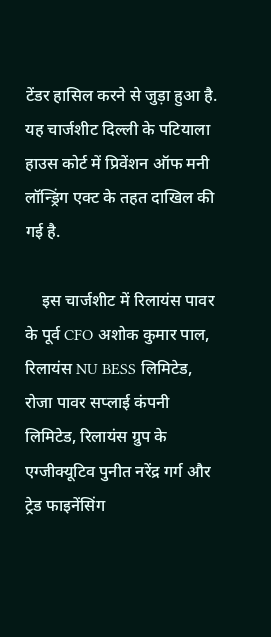टेंडर हासिल करने से जुड़ा हुआ है. यह चार्जशीट दिल्ली के पटियाला हाउस कोर्ट में प्रिवेंशन ऑफ मनी लॉन्ड्रिंग एक्ट के तहत दाखिल की गई है.

    इस चार्जशीट में रिलायंस पावर के पूर्व CFO अशोक कुमार पाल, रिलायंस NU BESS लिमिटेड, रोजा पावर सप्लाई कंपनी लिमिटेड, रिलायंस ग्रुप के एग्जीक्यूटिव पुनीत नरेंद्र गर्ग और ट्रेड फाइनेंसिंग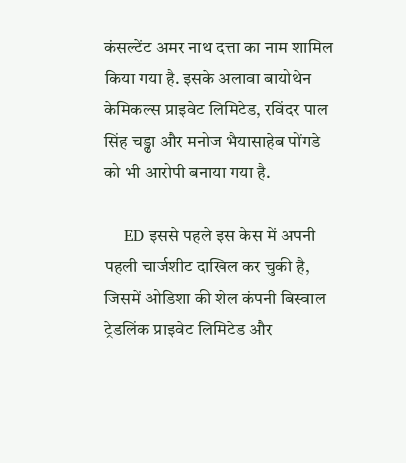कंसल्टेंट अमर नाथ दत्ता का नाम शामिल किया गया है. इसके अलावा बायोथेन केमिकल्स प्राइवेट लिमिटेड, रविंदर पाल सिंह चड्ढा और मनोज भैयासाहेब पोंगडे को भी आरोपी बनाया गया है.

    ED इससे पहले इस केस में अपनी पहली चार्जशीट दाखिल कर चुकी है, जिसमें ओडिशा की शेल कंपनी बिस्वाल ट्रेडलिंक प्राइवेट लिमिटेड और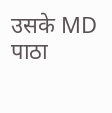उसके MD पाठा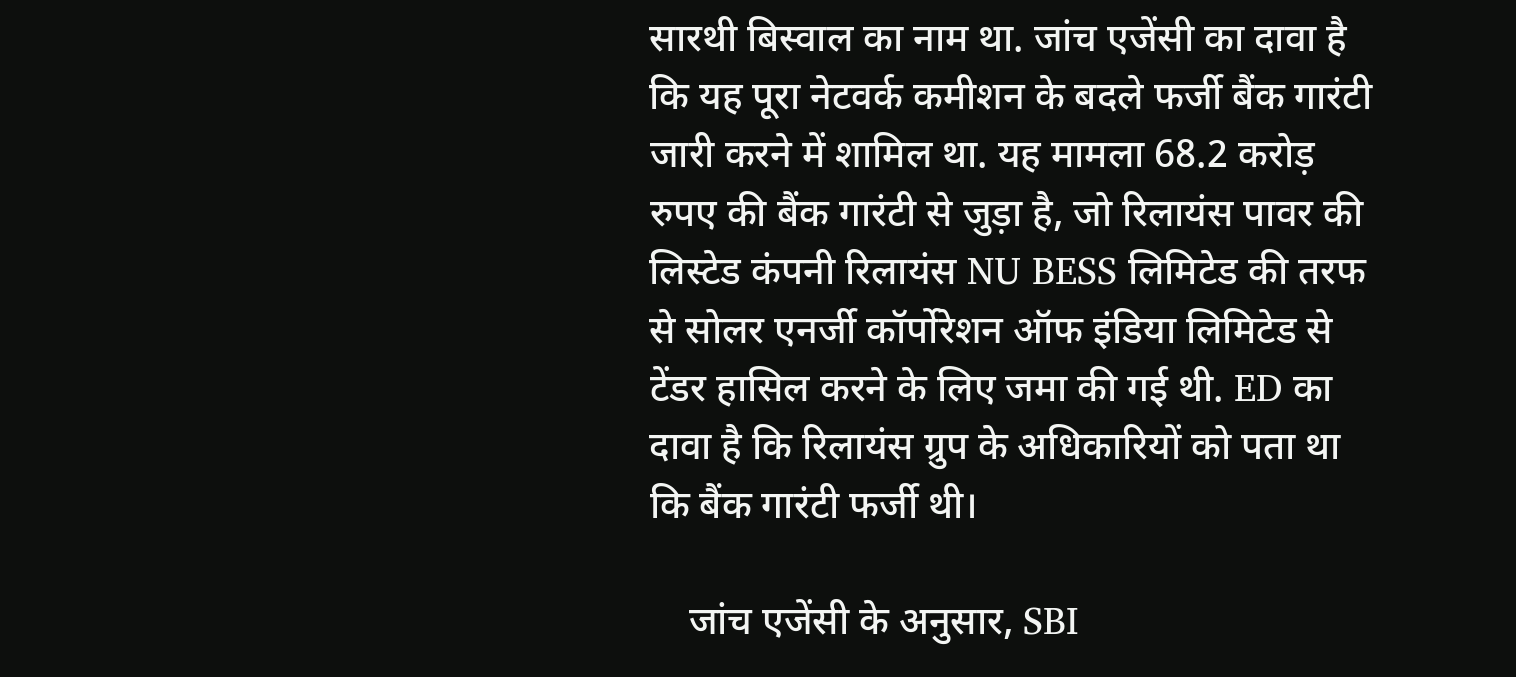सारथी बिस्वाल का नाम था. जांच एजेंसी का दावा है कि यह पूरा नेटवर्क कमीशन के बदले फर्जी बैंक गारंटी जारी करने में शामिल था. यह मामला 68.2 करोड़ रुपए की बैंक गारंटी से जुड़ा है, जो रिलायंस पावर की लिस्टेड कंपनी रिलायंस NU BESS लिमिटेड की तरफ से सोलर एनर्जी कॉर्पोरेशन ऑफ इंडिया लिमिटेड से टेंडर हासिल करने के लिए जमा की गई थी. ED का दावा है कि रिलायंस ग्रुप के अधिकारियों को पता था कि बैंक गारंटी फर्जी थी।

    जांच एजेंसी के अनुसार, SBI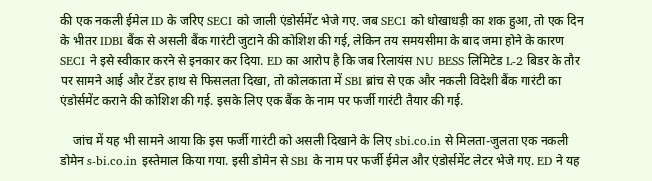की एक नकली ईमेल ID के जरिए SECI को जाली एंडोर्समेंट भेजे गए. जब SECI को धोखाधड़ी का शक हुआ, तो एक दिन के भीतर IDBI बैंक से असली बैंक गारंटी जुटाने की कोशिश की गई, लेकिन तय समयसीमा के बाद जमा होने के कारण SECI ने इसे स्वीकार करने से इनकार कर दिया. ED का आरोप है कि जब रिलायंस NU BESS लिमिटेड L-2 बिडर के तौर पर सामने आई और टेंडर हाथ से फिसलता दिखा, तो कोलकाता में SBI ब्रांच से एक और नकली विदेशी बैंक गारंटी का एंडोर्समेंट कराने की कोशिश की गई. इसके लिए एक बैंक के नाम पर फर्जी गारंटी तैयार की गई.

    जांच में यह भी सामने आया कि इस फर्जी गारंटी को असली दिखाने के लिए sbi.co.in से मिलता-जुलता एक नकली डोमेन s-bi.co.in इस्तेमाल किया गया. इसी डोमेन से SBI के नाम पर फर्जी ईमेल और एंडोर्समेंट लेटर भेजे गए. ED ने यह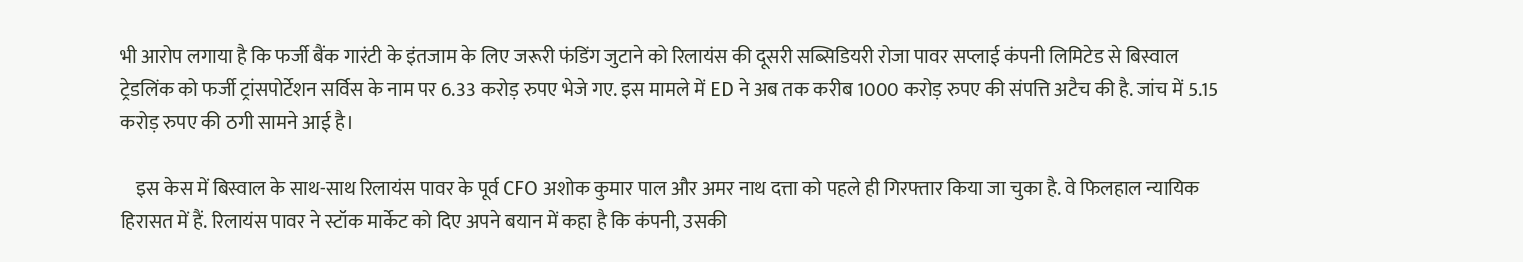भी आरोप लगाया है कि फर्जी बैंक गारंटी के इंतजाम के लिए जरूरी फंडिंग जुटाने को रिलायंस की दूसरी सब्सिडियरी रोजा पावर सप्लाई कंपनी लिमिटेड से बिस्वाल ट्रेडलिंक को फर्जी ट्रांसपोर्टेशन सर्विस के नाम पर 6.33 करोड़ रुपए भेजे गए. इस मामले में ED ने अब तक करीब 1000 करोड़ रुपए की संपत्ति अटैच की है. जांच में 5.15 करोड़ रुपए की ठगी सामने आई है।

    इस केस में बिस्वाल के साथ-साथ रिलायंस पावर के पूर्व CFO अशोक कुमार पाल और अमर नाथ दत्ता को पहले ही गिरफ्तार किया जा चुका है. वे फिलहाल न्यायिक हिरासत में हैं. रिलायंस पावर ने स्टॉक मार्केट को दिए अपने बयान में कहा है कि कंपनी, उसकी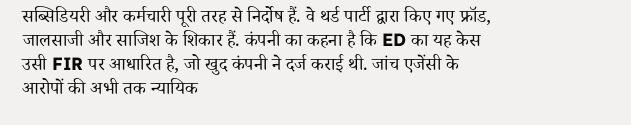सब्सिडियरी और कर्मचारी पूरी तरह से निर्दोष हैं. वे थर्ड पार्टी द्वारा किए गए फ्रॉड, जालसाजी और साजिश के शिकार हैं. कंपनी का कहना है कि ED का यह केस उसी FIR पर आधारित है, जो खुद कंपनी ने दर्ज कराई थी. जांच एजेंसी के आरोपों की अभी तक न्यायिक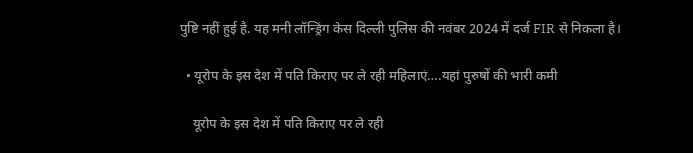पुष्टि नहीं हुई है. यह मनी लॉन्ड्रिंग केस दिल्ली पुलिस की नवंबर 2024 में दर्ज FIR से निकला है।

  • यूरोप के इस देश में पति किराए पर ले रही महिलाएं….यहां पुरुषों की भारी कमी

    यूरोप के इस देश में पति किराए पर ले रही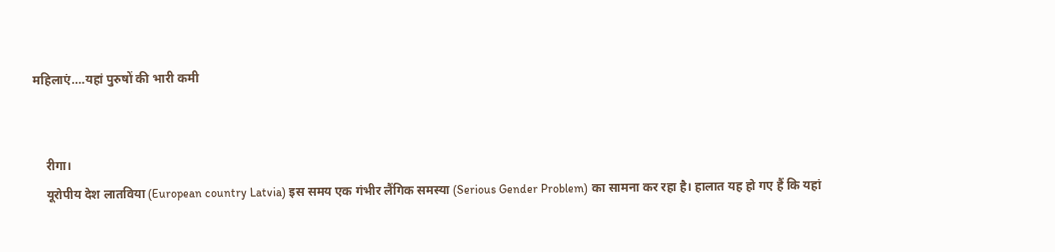महिलाएं….यहां पुरुषों की भारी कमी


    रीगा।
    यूरोपीय देश लातविया (European country Latvia) इस समय एक गंभीर लैंगिक समस्या (Serious Gender Problem) का सामना कर रहा है। हालात यह हो गए हैं कि यहां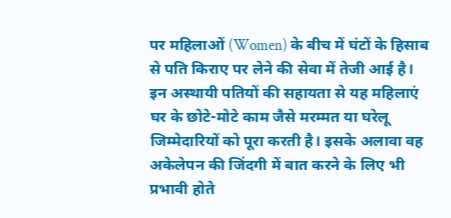पर महिलाओं (Women) के बीच में घंटों के हिसाब से पति किराए पर लेने की सेवा में तेजी आई है। इन अस्थायी पतियों की सहायता से यह महिलाएं घर के छोटे-मोटे काम जैसे मरम्मत या घरेलू जिम्मेदारियों को पूरा करती है। इसके अलावा वह अकेलेपन की जिंदगी में बात करने के लिए भी प्रभावी होते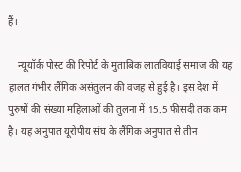हैं।

    न्यूयॉर्क पोस्ट की रिपोर्ट के मुताबिक लातवियाई समाज की यह हालत गंभीर लैंगिक असंतुलन की वजह से हुई है। इस देश में पुरुषों की संख्या महिलाओं की तुलना में 15.5 फीसदी तक कम है। यह अनुपात यूरोपीय संघ के लैंगिक अनुपात से तीन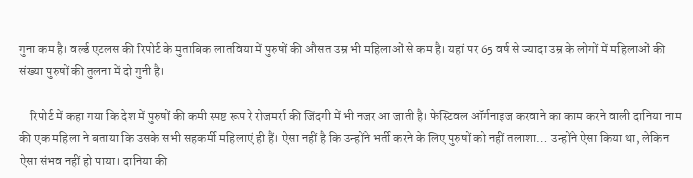गुना कम है। वर्ल्ड एटलस की रिपोर्ट के मुताबिक लातविया में पुरुषों की औसत उम्र भी महिलाओं से कम है। यहां पर 65 वर्ष से ज्यादा उम्र के लोगों में महिलाओं की संख्या पुरुषों की तुलना में दो गुनी है।

    रिपोर्ट में कहा गया कि देश में पुरुषों की कमी स्पष्ट रूप रे रोजमर्रा की जिंदगी में भी नजर आ जाती है। फेस्टिवल ऑर्गनाइज करवाने का काम करने वाली दानिया नाम की एक महिला ने बताया कि उसके सभी सहकर्मी महिलाएं ही हैं। ऐसा नहीं है कि उन्होंने भर्ती करने के लिए पुरुषों को नहीं तलाशा… उन्होंने ऐसा किया था, लेकिन ऐसा संभव नहीं हो पाया। दानिया की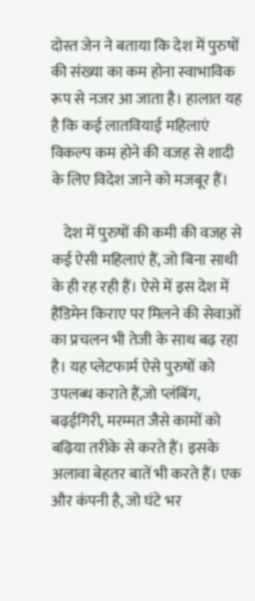दोस्त जेन ने बताया कि देश में पुरुषों की संख्या का कम होना स्वाभाविक रूप से नजर आ जाता है। हालात यह है कि कई लातवियाई महिलाएं विकल्प कम होने की वजह से शादी के लिए विदेश जाने को मजबूर हैं।

    देश में पुरुषों की कमी की वजह से कई ऐसी महिलाएं हैं, जो बिना साथी के ही रह रही हैं। ऐसे में इस देश में हैंडिमेन किराए पर मिलने की सेवाओं का प्रचलन भी तेजी के साथ बढ़ रहा है। यह प्लेटफार्म ऐसे पुरुषों को उपलब्ध कराते हैं,जो प्लंबिंग, बढ़ईगिरी, मरम्मत जैसे कामों को बढ़िया तरीके से करते हैं। इसके अलावा बेहतर बातें भी करते हैं। एक और कंपनी है, जो घंटे भर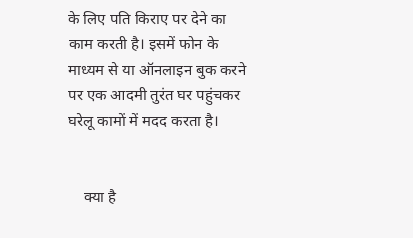के लिए पति किराए पर देने का काम करती है। इसमें फोन के माध्यम से या ऑनलाइन बुक करने पर एक आदमी तुरंत घर पहुंचकर घरेलू कामों में मदद करता है।


    क्या है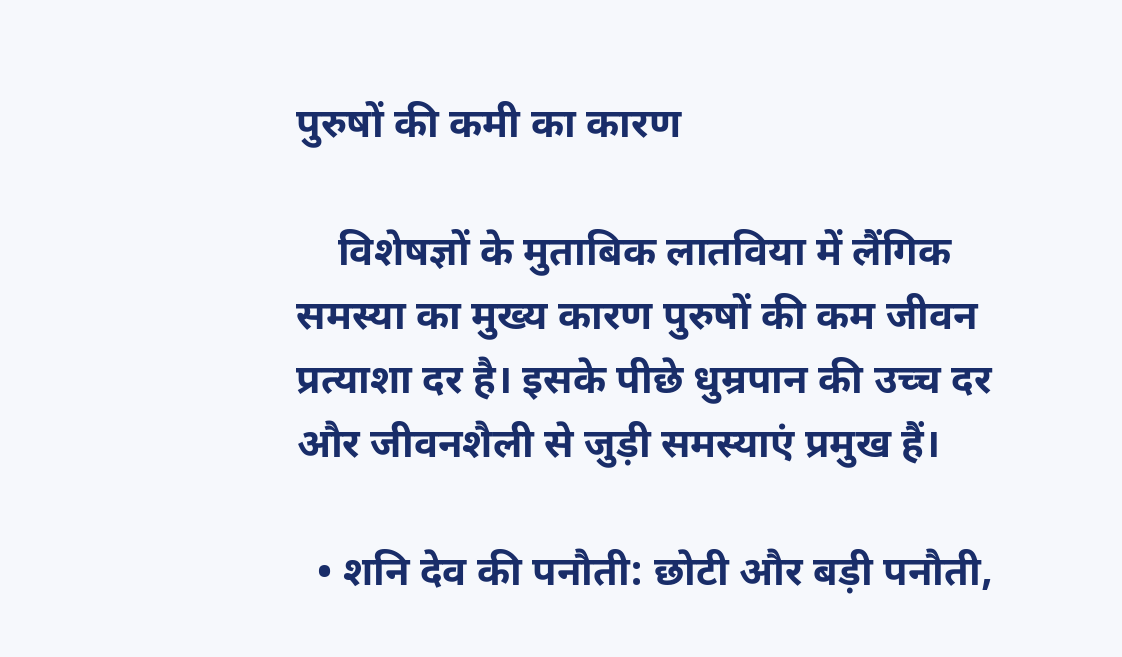पुरुषों की कमी का कारण

    विशेषज्ञों के मुताबिक लातविया में लैंगिक समस्या का मुख्य कारण पुरुषों की कम जीवन प्रत्याशा दर है। इसके पीछे धुम्रपान की उच्च दर और जीवनशैली से जुड़ी समस्याएं प्रमुख हैं।

  • शनि देव की पनौती: छोटी और बड़ी पनौती,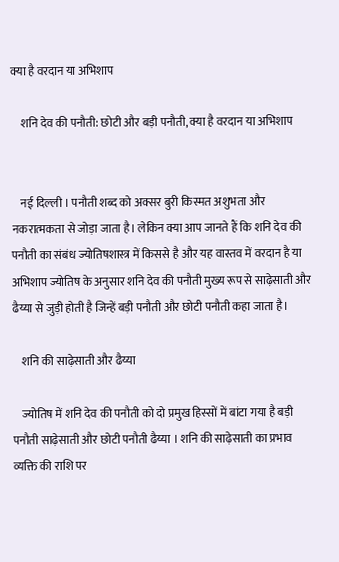क्या है वरदान या अभिशाप

    शनि देव की पनौती: छोटी और बड़ी पनौती, क्या है वरदान या अभिशाप


    नई दिल्‍ली । पनौती शब्द को अक्सर बुरी किस्मत अशुभता और नकरात्मकता से जोड़ा जाता है। लेकिन क्या आप जानते हैं कि शनि देव की पनौती का संबंध ज्योतिषशास्त्र में किससे है और यह वास्तव में वरदान है या अभिशाप ज्योतिष के अनुसार शनि देव की पनौती मुख्य रूप से साढ़ेसाती और ढैय्या से जुड़ी होती है जिन्हें बड़ी पनौती और छोटी पनौती कहा जाता है।

    शनि की साढ़ेसाती और ढैय्या

    ज्योतिष में शनि देव की पनौती को दो प्रमुख हिस्सों में बांटा गया है बड़ी पनौती साढ़ेसाती और छोटी पनौती ढैय्या । शनि की साढ़ेसाती का प्रभाव व्यक्ति की राशि पर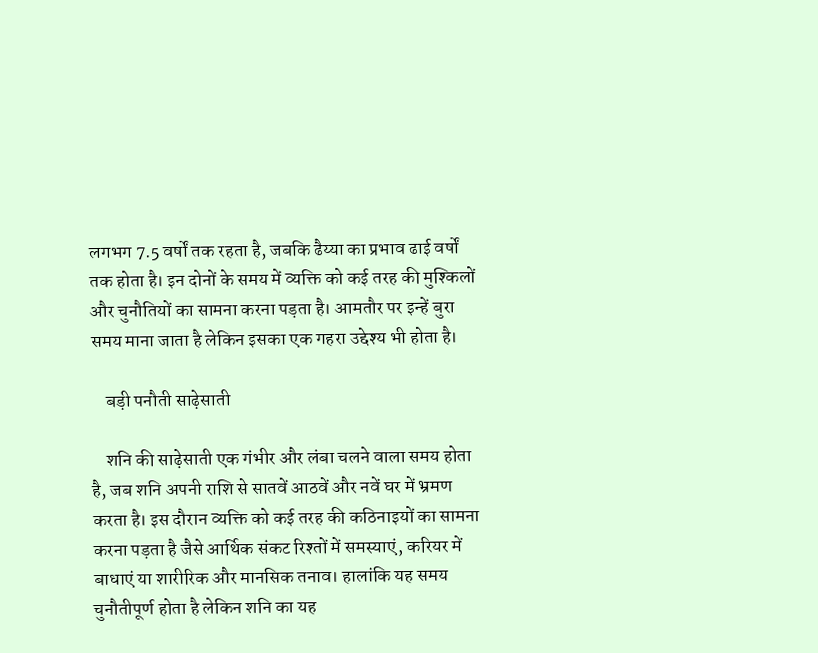लगभग 7.5 वर्षों तक रहता है, जबकि ढैय्या का प्रभाव ढाई वर्षों तक होता है। इन दोनों के समय में व्यक्ति को कई तरह की मुश्किलों और चुनौतियों का सामना करना पड़ता है। आमतौर पर इन्हें बुरा समय माना जाता है लेकिन इसका एक गहरा उद्देश्य भी होता है।

    बड़ी पनौती साढ़ेसाती

    शनि की साढ़ेसाती एक गंभीर और लंबा चलने वाला समय होता है, जब शनि अपनी राशि से सातवें आठवें और नवें घर में भ्रमण करता है। इस दौरान व्यक्ति को कई तरह की कठिनाइयों का सामना करना पड़ता है जैसे आर्थिक संकट रिश्तों में समस्याएं, करियर में बाधाएं या शारीरिक और मानसिक तनाव। हालांकि यह समय चुनौतीपूर्ण होता है लेकिन शनि का यह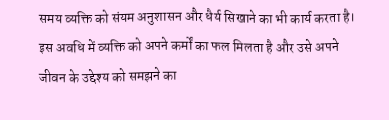समय व्यक्ति को संयम अनुशासन और धैर्य सिखाने का भी कार्य करता है। इस अवधि में व्यक्ति को अपने कर्मों का फल मिलता है और उसे अपने जीवन के उद्देश्य को समझने का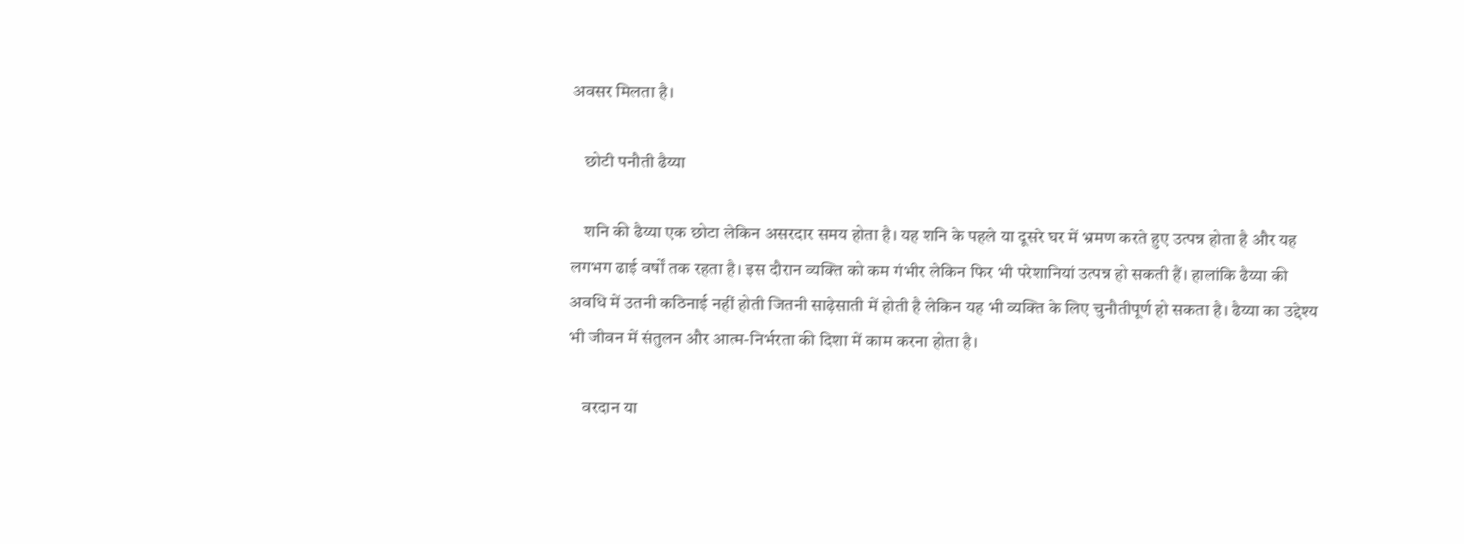अवसर मिलता है।

    छोटी पनौती ढैय्या

    शनि की ढैय्या एक छोटा लेकिन असरदार समय होता है। यह शनि के पहले या दूसरे घर में भ्रमण करते हुए उत्पन्न होता है और यह लगभग ढाई वर्षों तक रहता है। इस दौरान व्यक्ति को कम गंभीर लेकिन फिर भी परेशानियां उत्पन्न हो सकती हैं। हालांकि ढैय्या की अवधि में उतनी कठिनाई नहीं होती जितनी साढ़ेसाती में होती है लेकिन यह भी व्यक्ति के लिए चुनौतीपूर्ण हो सकता है। ढैय्या का उद्देश्य भी जीवन में संतुलन और आत्म-निर्भरता की दिशा में काम करना होता है।

    वरदान या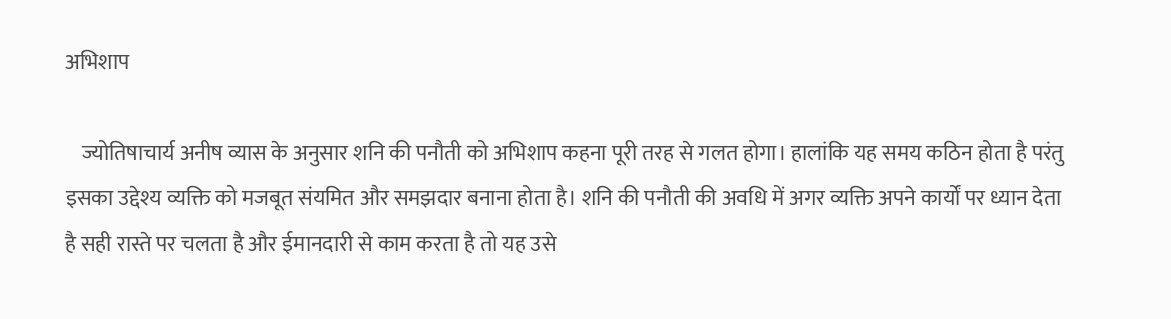अभिशाप

    ज्योतिषाचार्य अनीष व्यास के अनुसार शनि की पनौती को अभिशाप कहना पूरी तरह से गलत होगा। हालांकि यह समय कठिन होता है परंतु इसका उद्देश्य व्यक्ति को मजबूत संयमित और समझदार बनाना होता है। शनि की पनौती की अवधि में अगर व्यक्ति अपने कार्यों पर ध्यान देता है सही रास्ते पर चलता है और ईमानदारी से काम करता है तो यह उसे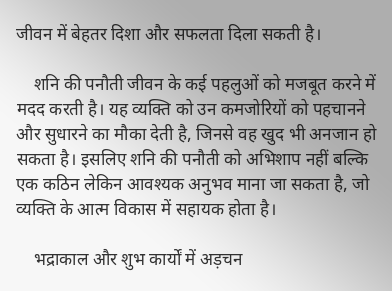जीवन में बेहतर दिशा और सफलता दिला सकती है।

    शनि की पनौती जीवन के कई पहलुओं को मजबूत करने में मदद करती है। यह व्यक्ति को उन कमजोरियों को पहचानने और सुधारने का मौका देती है, जिनसे वह खुद भी अनजान हो सकता है। इसलिए शनि की पनौती को अभिशाप नहीं बल्कि एक कठिन लेकिन आवश्यक अनुभव माना जा सकता है, जो व्यक्ति के आत्म विकास में सहायक होता है।

    भद्राकाल और शुभ कार्यों में अड़चन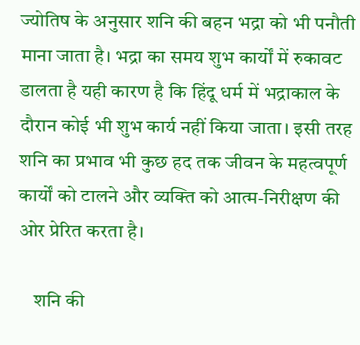ज्योतिष के अनुसार शनि की बहन भद्रा को भी पनौती माना जाता है। भद्रा का समय शुभ कार्यों में रुकावट डालता है यही कारण है कि हिंदू धर्म में भद्राकाल के दौरान कोई भी शुभ कार्य नहीं किया जाता। इसी तरह शनि का प्रभाव भी कुछ हद तक जीवन के महत्वपूर्ण कार्यों को टालने और व्यक्ति को आत्म-निरीक्षण की ओर प्रेरित करता है।

    शनि की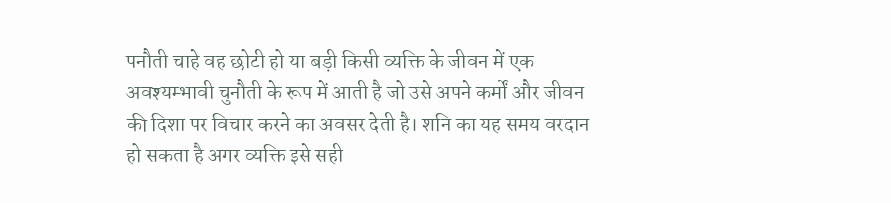पनौती चाहे वह छोटी हो या बड़ी किसी व्यक्ति के जीवन में एक अवश्यम्भावी चुनौती के रूप में आती है जो उसे अपने कर्मों और जीवन की दिशा पर विचार करने का अवसर देती है। शनि का यह समय वरदान हो सकता है अगर व्यक्ति इसे सही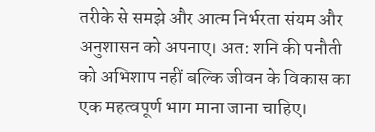तरीके से समझे और आत्म निर्भरता संयम और अनुशासन को अपनाए। अत: शनि की पनौती को अभिशाप नहीं बल्कि जीवन के विकास का एक महत्वपूर्ण भाग माना जाना चाहिए।